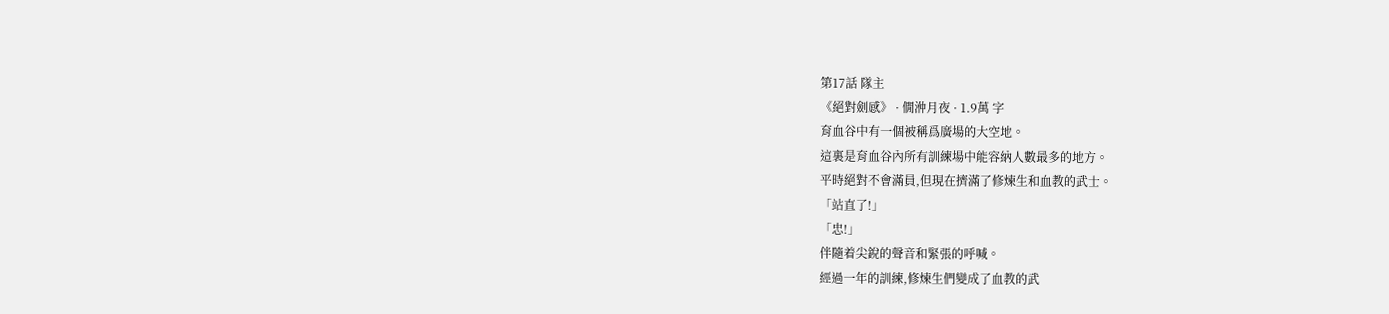第17話 隊主
《絕對劍感》 · 僩㳞月夜 · 1.9萬 字
育血谷中有一個被稱爲廣場的大空地。
這裏是育血谷內所有訓練場中能容納人數最多的地方。
平時絕對不會滿員,但現在擠滿了修煉生和血教的武士。
「站直了!」
「忠!」
伴隨着尖銳的聲音和緊張的呼喊。
經過一年的訓練,修煉生們變成了血教的武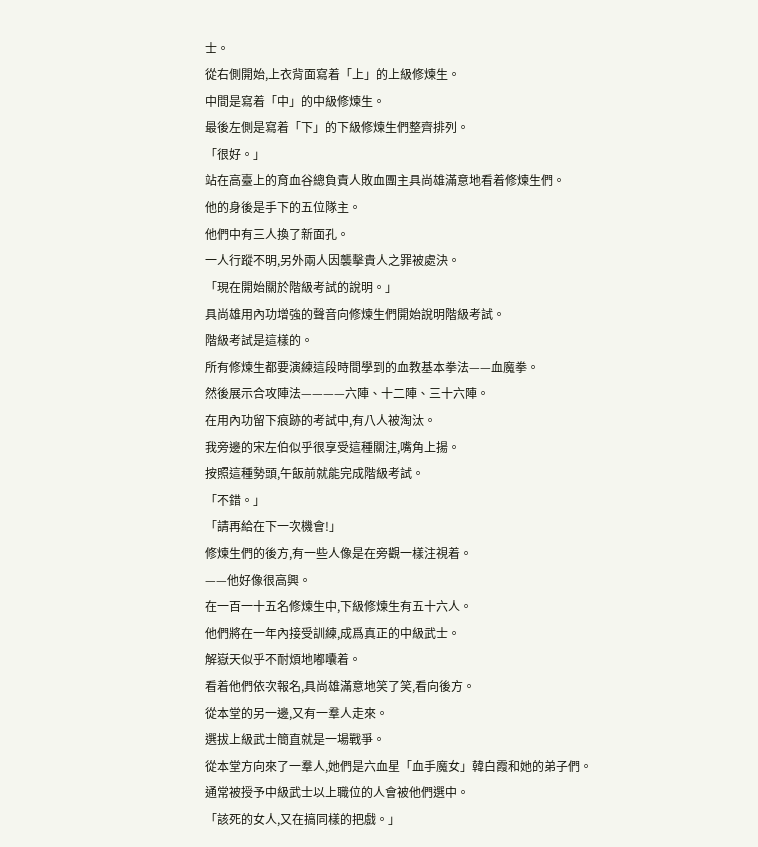士。
從右側開始,上衣背面寫着「上」的上級修煉生。
中間是寫着「中」的中級修煉生。
最後左側是寫着「下」的下級修煉生們整齊排列。
「很好。」
站在高臺上的育血谷總負責人敗血團主具尚雄滿意地看着修煉生們。
他的身後是手下的五位隊主。
他們中有三人換了新面孔。
一人行蹤不明,另外兩人因襲擊貴人之罪被處決。
「現在開始關於階級考試的說明。」
具尚雄用內功增強的聲音向修煉生們開始說明階級考試。
階級考試是這樣的。
所有修煉生都要演練這段時間學到的血教基本拳法——血魔拳。
然後展示合攻陣法————六陣、十二陣、三十六陣。
在用內功留下痕跡的考試中,有八人被淘汰。
我旁邊的宋左伯似乎很享受這種關注,嘴角上揚。
按照這種勢頭,午飯前就能完成階級考試。
「不錯。」
「請再給在下一次機會!」
修煉生們的後方,有一些人像是在旁觀一樣注視着。
——他好像很高興。
在一百一十五名修煉生中,下級修煉生有五十六人。
他們將在一年內接受訓練,成爲真正的中級武士。
解嶽天似乎不耐煩地嘟囔着。
看着他們依次報名,具尚雄滿意地笑了笑,看向後方。
從本堂的另一邊,又有一羣人走來。
選拔上級武士簡直就是一場戰爭。
從本堂方向來了一羣人,她們是六血星「血手魔女」韓白霞和她的弟子們。
通常被授予中級武士以上職位的人會被他們選中。
「該死的女人,又在搞同樣的把戲。」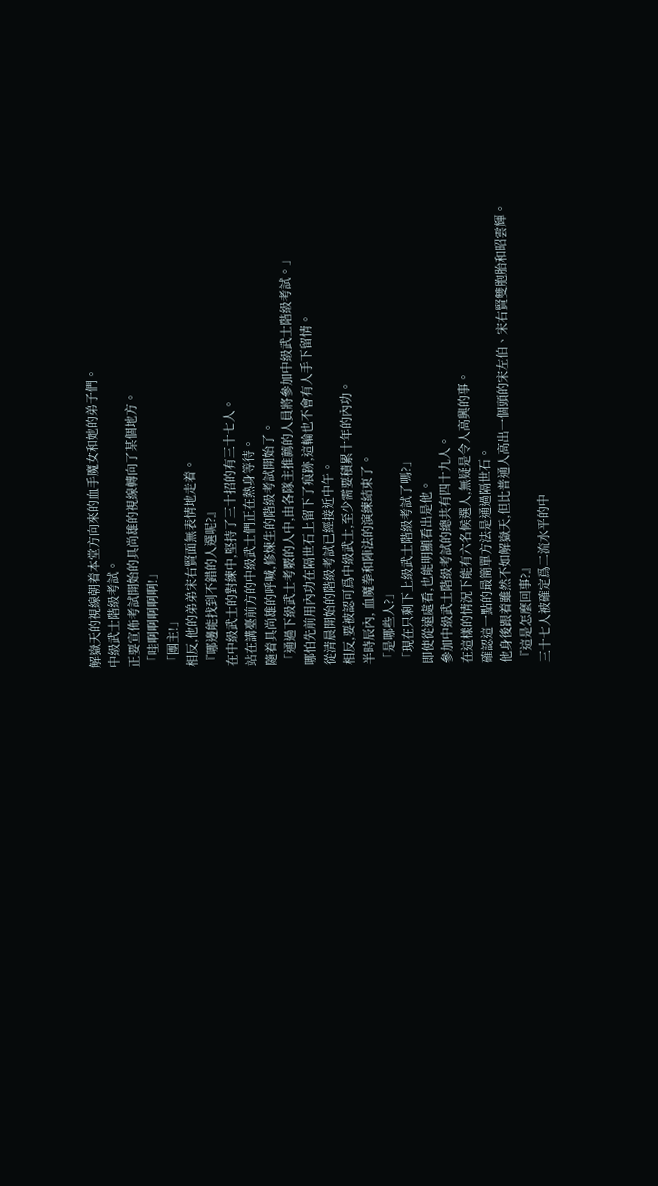解嶽天的視線朝着本堂方向來的血手魔女和她的弟子們。
中級武士階級考試。
正要宣佈考試開始的具尚雄的視線轉向了某個地方。
「哇啊啊啊啊啊!」
「團主!」
相反,他的弟弟宋右賢面無表情地走着。
『哪邊能找到不錯的人選呢?』
在中級武士的對練中,堅持了三十招的有三十七人。
站在講臺前方的中級武士們正在熱身等待。
隨着具尚雄的呼喊,修煉生的階級考試開始了。
「通過下級武士考覈的人中,由各隊主推薦的人員將參加中級武士階級考試。」
哪怕先前用內功在隔世石上留下了痕跡,這輪也不會有人手下留情。
從清晨開始的階級考試已經接近中午。
相反,要被認可爲中級武士,至少需要積累十年的內功。
半時辰內, 血魔拳和陣法的演練結束了。
「是哪些人?」
「現在只剩下上級武士階級考試了嗎?」
即使從遠處看,也能明顯看出是他。
參加中級武士階級考試的總共有四十九人。
在這樣的情況下能有六名候選人,無疑是令人高興的事。
確認這一點的最簡單方法是通過隔世石。
他身後跟着雖然不如解嶽天,但比普通人高出一個頭的宋左伯、宋右賢雙胞胎和昭雲輝。
『這是怎麼回事?』
三十七人被確定爲二流水平的中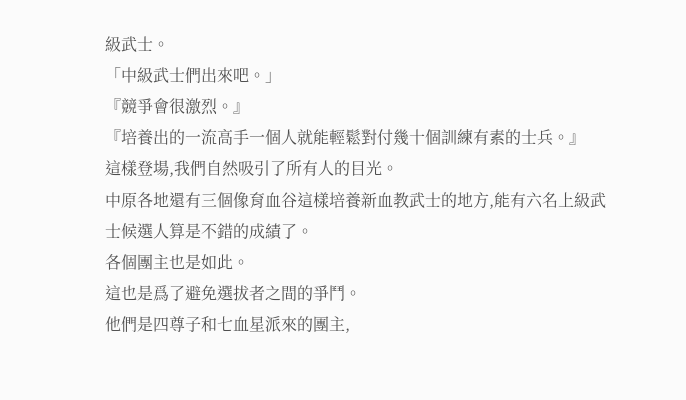級武士。
「中級武士們出來吧。」
『競爭會很激烈。』
『培養出的一流高手一個人就能輕鬆對付幾十個訓練有素的士兵。』
這樣登場,我們自然吸引了所有人的目光。
中原各地還有三個像育血谷這樣培養新血教武士的地方,能有六名上級武士候選人算是不錯的成績了。
各個團主也是如此。
這也是爲了避免選拔者之間的爭鬥。
他們是四尊子和七血星派來的團主,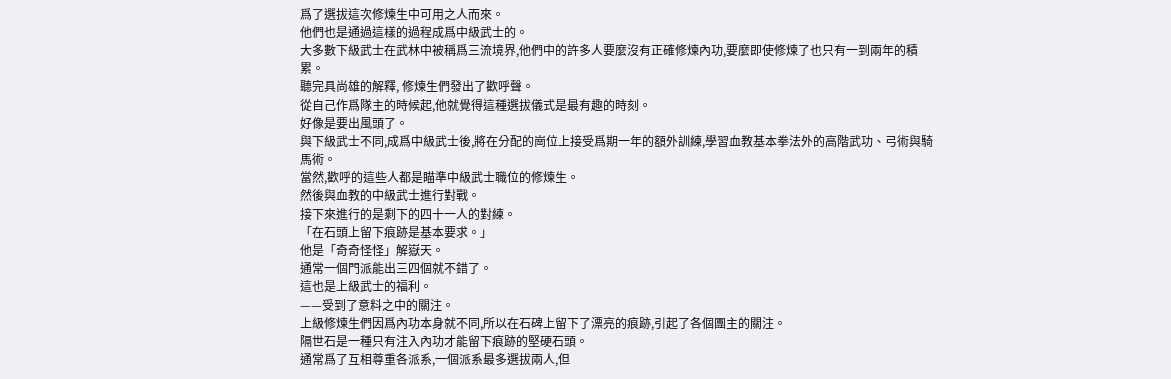爲了選拔這次修煉生中可用之人而來。
他們也是通過這樣的過程成爲中級武士的。
大多數下級武士在武林中被稱爲三流境界,他們中的許多人要麼沒有正確修煉內功,要麼即使修煉了也只有一到兩年的積累。
聽完具尚雄的解釋, 修煉生們發出了歡呼聲。
從自己作爲隊主的時候起,他就覺得這種選拔儀式是最有趣的時刻。
好像是要出風頭了。
與下級武士不同,成爲中級武士後,將在分配的崗位上接受爲期一年的額外訓練,學習血教基本拳法外的高階武功、弓術與騎馬術。
當然,歡呼的這些人都是瞄準中級武士職位的修煉生。
然後與血教的中級武士進行對戰。
接下來進行的是剩下的四十一人的對練。
「在石頭上留下痕跡是基本要求。」
他是「奇奇怪怪」解嶽天。
通常一個門派能出三四個就不錯了。
這也是上級武士的福利。
——受到了意料之中的關注。
上級修煉生們因爲內功本身就不同,所以在石碑上留下了漂亮的痕跡,引起了各個團主的關注。
隔世石是一種只有注入內功才能留下痕跡的堅硬石頭。
通常爲了互相尊重各派系,一個派系最多選拔兩人,但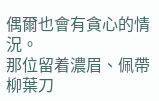偶爾也會有貪心的情況。
那位留着濃眉、佩帶柳葉刀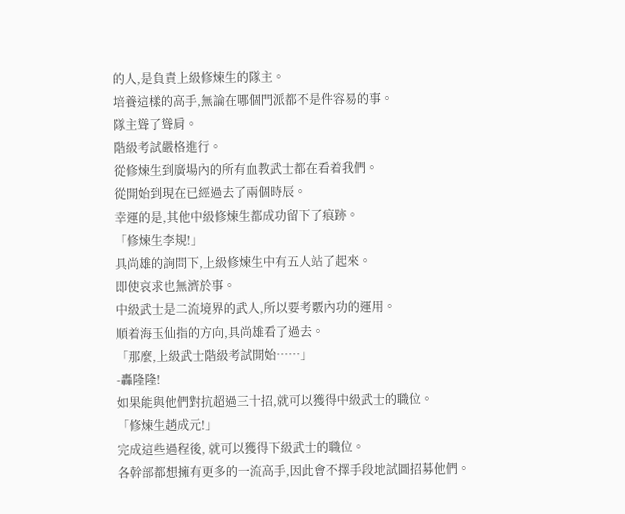的人,是負責上級修煉生的隊主。
培養這樣的高手,無論在哪個門派都不是件容易的事。
隊主聳了聳肩。
階級考試嚴格進行。
從修煉生到廣場內的所有血教武士都在看着我們。
從開始到現在已經過去了兩個時辰。
幸運的是,其他中級修煉生都成功留下了痕跡。
「修煉生李規!」
具尚雄的詢問下,上級修煉生中有五人站了起來。
即使哀求也無濟於事。
中級武士是二流境界的武人,所以要考覈內功的運用。
順着海玉仙指的方向,具尚雄看了過去。
「那麼,上級武士階級考試開始……」
-轟隆隆!
如果能與他們對抗超過三十招,就可以獲得中級武士的職位。
「修煉生趙成元!」
完成這些過程後, 就可以獲得下級武士的職位。
各幹部都想擁有更多的一流高手,因此會不擇手段地試圖招募他們。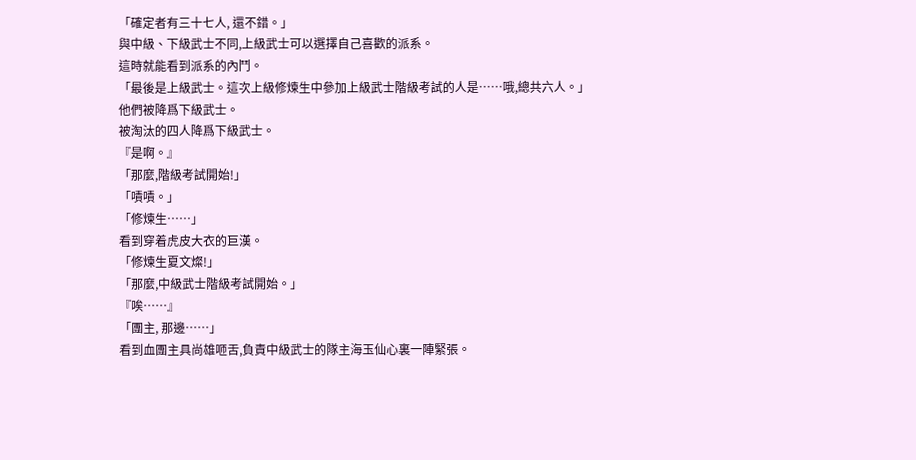「確定者有三十七人, 還不錯。」
與中級、下級武士不同,上級武士可以選擇自己喜歡的派系。
這時就能看到派系的內鬥。
「最後是上級武士。這次上級修煉生中參加上級武士階級考試的人是……哦,總共六人。」
他們被降爲下級武士。
被淘汰的四人降爲下級武士。
『是啊。』
「那麼,階級考試開始!」
「嘖嘖。」
「修煉生……」
看到穿着虎皮大衣的巨漢。
「修煉生夏文燦!」
「那麼,中級武士階級考試開始。」
『唉……』
「團主, 那邊……」
看到血團主具尚雄咂舌,負責中級武士的隊主海玉仙心裏一陣緊張。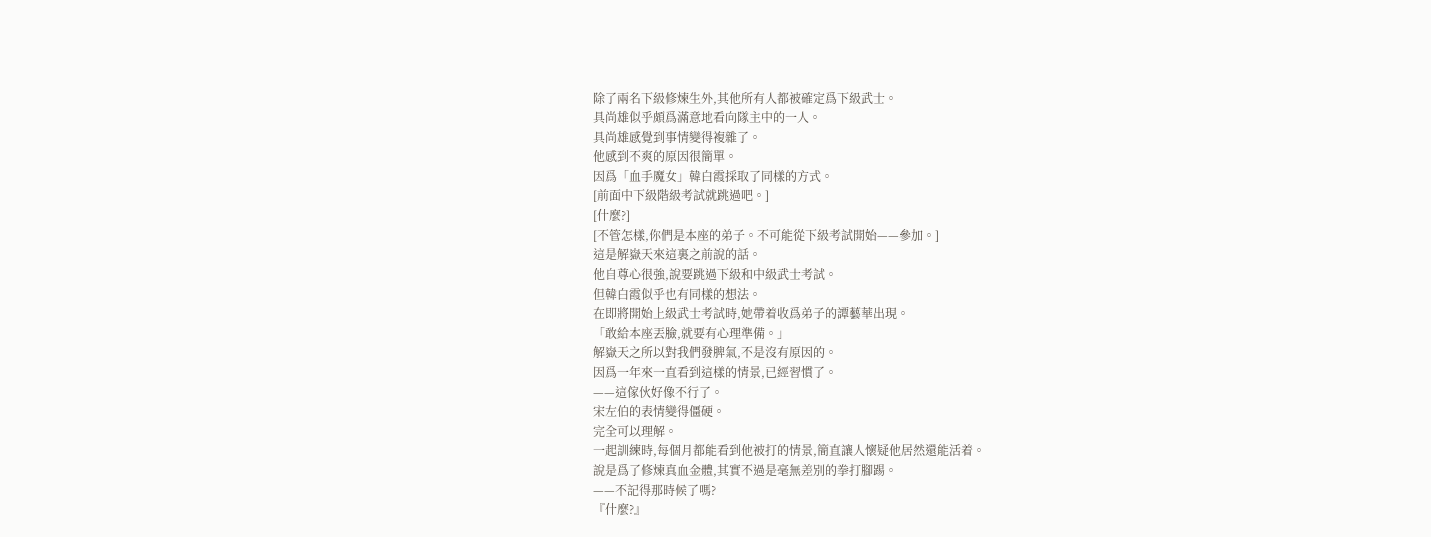除了兩名下級修煉生外,其他所有人都被確定爲下級武士。
具尚雄似乎頗爲滿意地看向隊主中的一人。
具尚雄感覺到事情變得複雜了。
他感到不爽的原因很簡單。
因爲「血手魔女」韓白霞採取了同樣的方式。
[前面中下級階級考試就跳過吧。]
[什麼?]
[不管怎樣,你們是本座的弟子。不可能從下級考試開始——參加。]
這是解嶽天來這裏之前說的話。
他自尊心很強,說要跳過下級和中級武士考試。
但韓白霞似乎也有同樣的想法。
在即將開始上級武士考試時,她帶着收爲弟子的譚藝華出現。
「敢給本座丟臉,就要有心理準備。」
解嶽天之所以對我們發脾氣,不是沒有原因的。
因爲一年來一直看到這樣的情景,已經習慣了。
——這傢伙好像不行了。
宋左伯的表情變得僵硬。
完全可以理解。
一起訓練時,每個月都能看到他被打的情景,簡直讓人懷疑他居然還能活着。
說是爲了修煉真血金體,其實不過是毫無差別的拳打腳踢。
——不記得那時候了嗎?
『什麼?』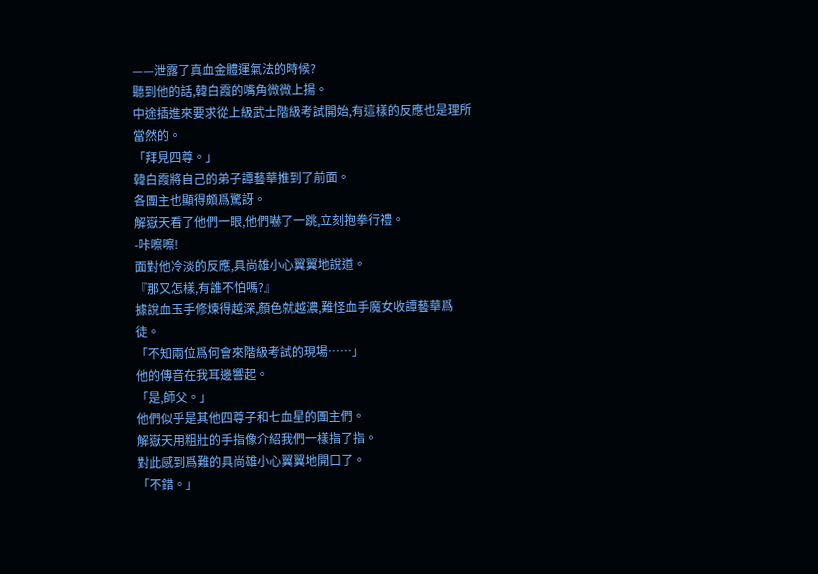——泄露了真血金體運氣法的時候?
聽到他的話,韓白霞的嘴角微微上揚。
中途插進來要求從上級武士階級考試開始,有這樣的反應也是理所當然的。
「拜見四尊。」
韓白霞將自己的弟子譚藝華推到了前面。
各團主也顯得頗爲驚訝。
解嶽天看了他們一眼,他們嚇了一跳,立刻抱拳行禮。
-咔嚓嚓!
面對他冷淡的反應,具尚雄小心翼翼地說道。
『那又怎樣,有誰不怕嗎?』
據說血玉手修煉得越深,顏色就越濃,難怪血手魔女收譚藝華爲徒。
「不知兩位爲何會來階級考試的現場……」
他的傳音在我耳邊響起。
「是,師父。」
他們似乎是其他四尊子和七血星的團主們。
解嶽天用粗壯的手指像介紹我們一樣指了指。
對此感到爲難的具尚雄小心翼翼地開口了。
「不錯。」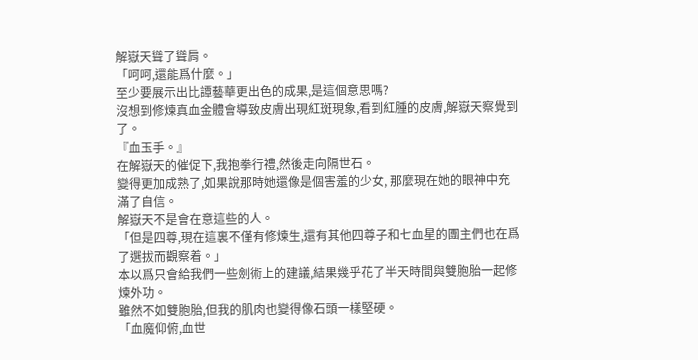解嶽天聳了聳肩。
「呵呵,還能爲什麼。」
至少要展示出比譚藝華更出色的成果,是這個意思嗎?
沒想到修煉真血金體會導致皮膚出現紅斑現象,看到紅腫的皮膚,解嶽天察覺到了。
『血玉手。』
在解嶽天的催促下,我抱拳行禮,然後走向隔世石。
變得更加成熟了,如果說那時她還像是個害羞的少女, 那麼現在她的眼神中充滿了自信。
解嶽天不是會在意這些的人。
「但是四尊,現在這裏不僅有修煉生,還有其他四尊子和七血星的團主們也在爲了選拔而觀察着。」
本以爲只會給我們一些劍術上的建議,結果幾乎花了半天時間與雙胞胎一起修煉外功。
雖然不如雙胞胎,但我的肌肉也變得像石頭一樣堅硬。
「血魔仰俯,血世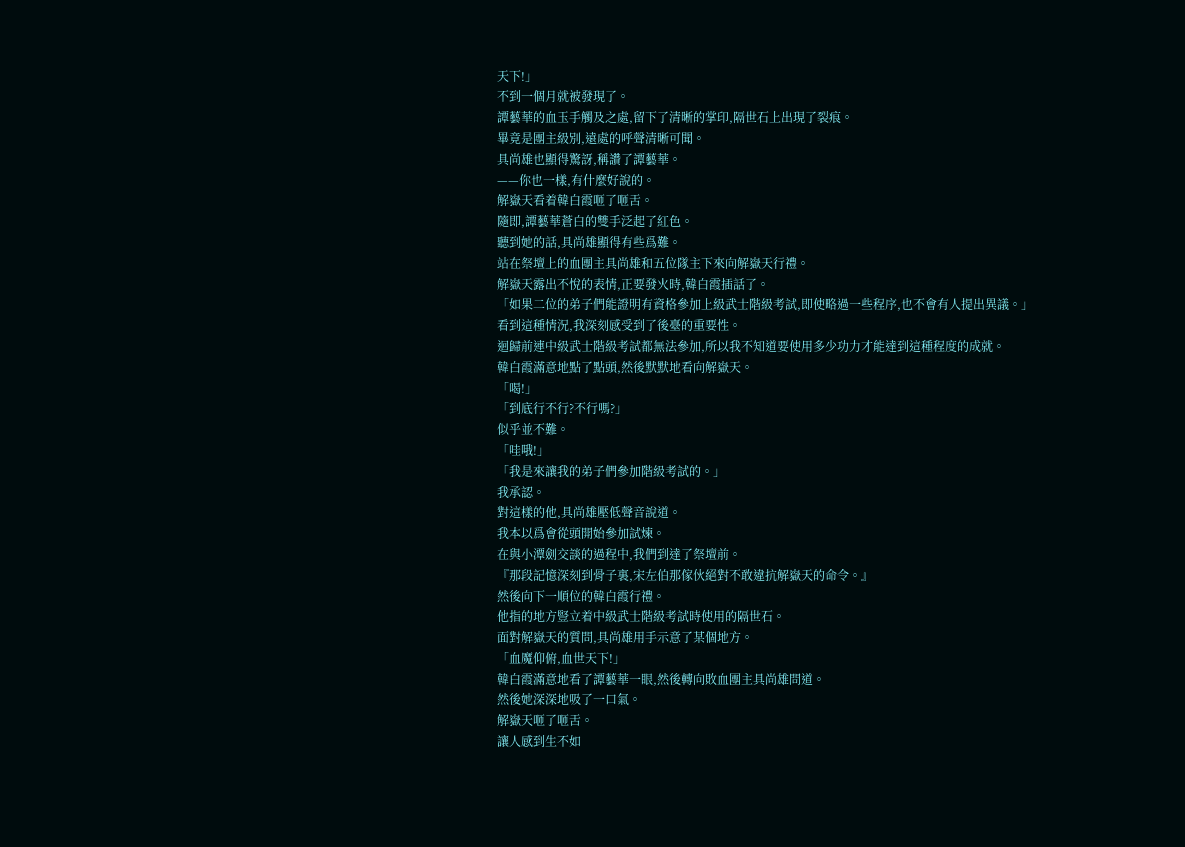天下!」
不到一個月就被發現了。
譚藝華的血玉手觸及之處,留下了清晰的掌印,隔世石上出現了裂痕。
畢竟是團主級別,遠處的呼聲清晰可聞。
具尚雄也顯得驚訝,稱讚了譚藝華。
——你也一樣,有什麼好說的。
解嶽天看着韓白霞咂了咂舌。
隨即,譚藝華蒼白的雙手泛起了紅色。
聽到她的話,具尚雄顯得有些爲難。
站在祭壇上的血團主具尚雄和五位隊主下來向解嶽天行禮。
解嶽天露出不悅的表情,正要發火時,韓白霞插話了。
「如果二位的弟子們能證明有資格參加上級武士階級考試,即使略過一些程序,也不會有人提出異議。」
看到這種情況,我深刻感受到了後臺的重要性。
迴歸前連中級武士階級考試都無法參加,所以我不知道要使用多少功力才能達到這種程度的成就。
韓白霞滿意地點了點頭,然後默默地看向解嶽天。
「喝!」
「到底行不行?不行嗎?」
似乎並不難。
「哇哦!」
「我是來讓我的弟子們參加階級考試的。」
我承認。
對這樣的他,具尚雄壓低聲音說道。
我本以爲會從頭開始參加試煉。
在與小潭劍交談的過程中,我們到達了祭壇前。
『那段記憶深刻到骨子裏,宋左伯那傢伙絕對不敢違抗解嶽天的命令。』
然後向下一順位的韓白霞行禮。
他指的地方豎立着中級武士階級考試時使用的隔世石。
面對解嶽天的質問,具尚雄用手示意了某個地方。
「血魔仰俯,血世天下!」
韓白霞滿意地看了譚藝華一眼,然後轉向敗血團主具尚雄問道。
然後她深深地吸了一口氣。
解嶽天咂了咂舌。
讓人感到生不如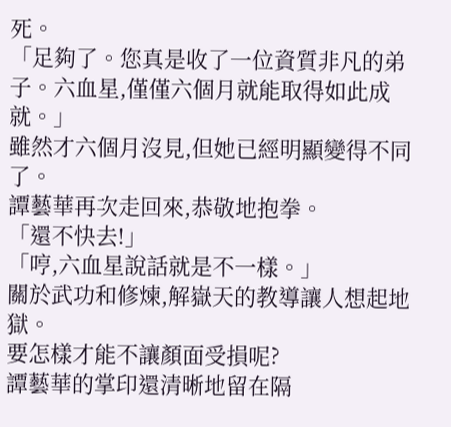死。
「足夠了。您真是收了一位資質非凡的弟子。六血星,僅僅六個月就能取得如此成就。」
雖然才六個月沒見,但她已經明顯變得不同了。
譚藝華再次走回來,恭敬地抱拳。
「還不快去!」
「哼,六血星說話就是不一樣。」
關於武功和修煉,解嶽天的教導讓人想起地獄。
要怎樣才能不讓顏面受損呢?
譚藝華的掌印還清晰地留在隔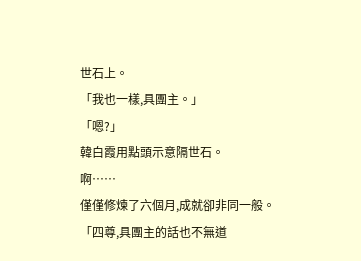世石上。
「我也一樣,具團主。」
「嗯?」
韓白霞用點頭示意隔世石。
啊……
僅僅修煉了六個月,成就卻非同一般。
「四尊,具團主的話也不無道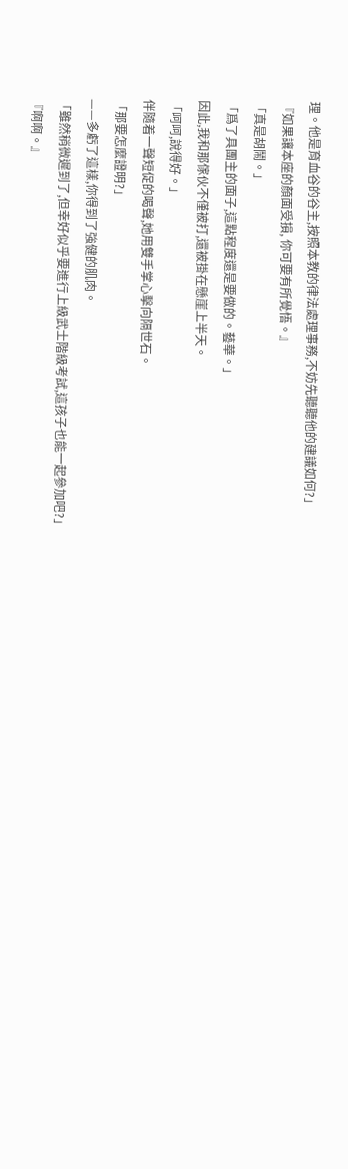理。他是育血谷的谷主,按照本教的律法處理事務,不妨先聽聽他的建議如何?」
『如果讓本座的顏面受損, 你可要有所覺悟。』
「真是胡鬧。」
「爲了具團主的面子,這點程度還是要做的。藝華。」
因此,我和那傢伙不僅被打,還被掛在懸崖上半天。
「呵呵,說得好。」
伴隨着一聲短促的喝聲,她用雙手掌心擊向隔世石。
「那要怎麼證明?」
——多虧了這樣,你得到了強健的肌肉。
「雖然稍微遲到了,但幸好似乎要進行上級武士階級考試,這孩子也能一起參加吧?」
『啊啊。』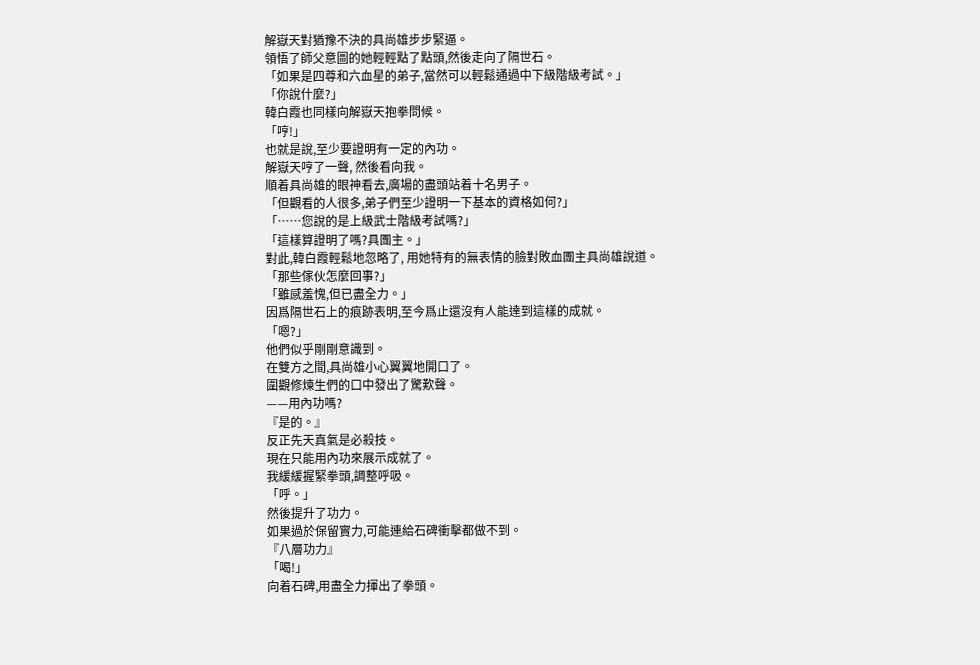解嶽天對猶豫不決的具尚雄步步緊逼。
領悟了師父意圖的她輕輕點了點頭,然後走向了隔世石。
「如果是四尊和六血星的弟子,當然可以輕鬆通過中下級階級考試。」
「你說什麼?」
韓白霞也同樣向解嶽天抱拳問候。
「哼!」
也就是說,至少要證明有一定的內功。
解嶽天哼了一聲, 然後看向我。
順着具尚雄的眼神看去,廣場的盡頭站着十名男子。
「但觀看的人很多,弟子們至少證明一下基本的資格如何?」
「……您說的是上級武士階級考試嗎?」
「這樣算證明了嗎?具團主。」
對此,韓白霞輕鬆地忽略了, 用她特有的無表情的臉對敗血團主具尚雄說道。
「那些傢伙怎麼回事?」
「雖感羞愧,但已盡全力。」
因爲隔世石上的痕跡表明,至今爲止還沒有人能達到這樣的成就。
「嗯?」
他們似乎剛剛意識到。
在雙方之間,具尚雄小心翼翼地開口了。
圍觀修煉生們的口中發出了驚歎聲。
——用內功嗎?
『是的。』
反正先天真氣是必殺技。
現在只能用內功來展示成就了。
我緩緩握緊拳頭,調整呼吸。
「呼。」
然後提升了功力。
如果過於保留實力,可能連給石碑衝擊都做不到。
『八層功力』
「喝!」
向着石碑,用盡全力揮出了拳頭。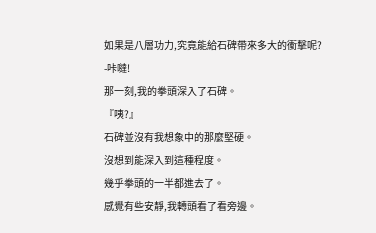如果是八層功力,究竟能給石碑帶來多大的衝擊呢?
-咔噠!
那一刻,我的拳頭深入了石碑。
『咦?』
石碑並沒有我想象中的那麼堅硬。
沒想到能深入到這種程度。
幾乎拳頭的一半都進去了。
感覺有些安靜,我轉頭看了看旁邊。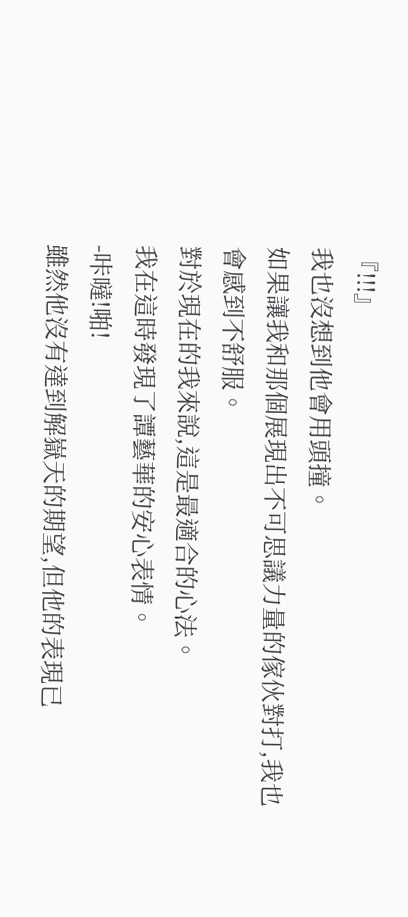『!!!』
我也沒想到他會用頭撞。
如果讓我和那個展現出不可思議力量的傢伙對打,我也會感到不舒服。
對於現在的我來說,這是最適合的心法。
我在這時發現了譚藝華的安心表情。
-咔噠!啪!
雖然他沒有達到解嶽天的期望,但他的表現已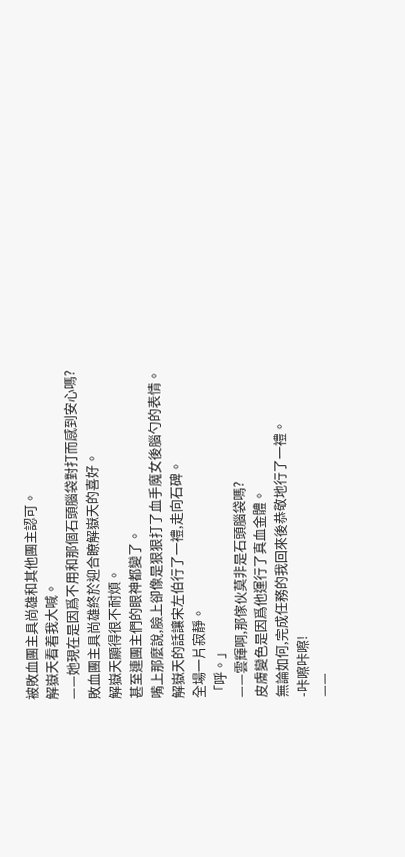被敗血團主具尚雄和其他團主認可。
解嶽天看着我大喊。
——她現在是因爲不用和那個石頭腦袋對打而感到安心嗎?
敗血團主具尚雄終於迎合瞭解嶽天的喜好。
解嶽天顯得很不耐煩。
甚至連團主們的眼神都變了。
嘴上那麼說,臉上卻像是狠狠打了血手魔女後腦勺的表情。
解嶽天的話讓宋左伯行了一禮,走向石碑。
全場一片寂靜。
「呼。」
——雲輝啊,那傢伙莫非是石頭腦袋嗎?
皮膚變色是因爲他運行了真血金體。
無論如何,完成任務的我回來後恭敬地行了一禮。
-咔嚓咔嚓!
——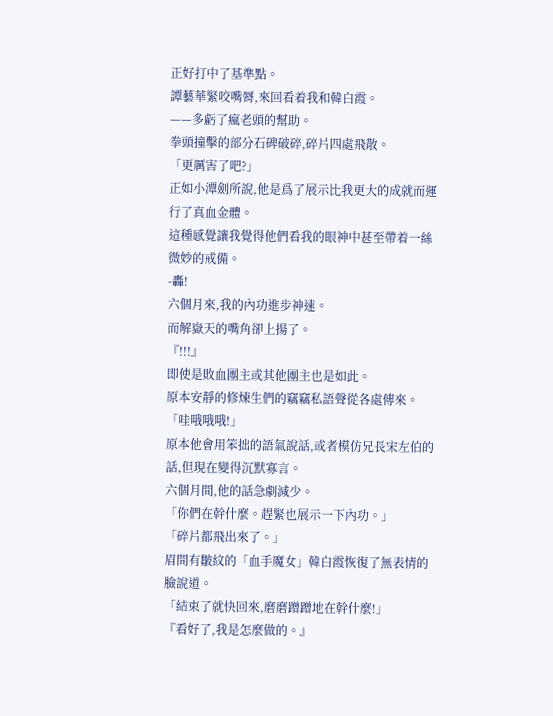正好打中了基準點。
譚藝華緊咬嘴脣,來回看着我和韓白霞。
——多虧了瘋老頭的幫助。
拳頭撞擊的部分石碑破碎,碎片四處飛散。
「更厲害了吧?」
正如小潭劍所說,他是爲了展示比我更大的成就而運行了真血金體。
這種感覺讓我覺得他們看我的眼神中甚至帶着一絲微妙的戒備。
-轟!
六個月來,我的內功進步神速。
而解嶽天的嘴角卻上揚了。
『!!!』
即使是敗血團主或其他團主也是如此。
原本安靜的修煉生們的竊竊私語聲從各處傳來。
「哇哦哦哦!」
原本他會用笨拙的語氣說話,或者模仿兄長宋左伯的話,但現在變得沉默寡言。
六個月間,他的話急劇減少。
「你們在幹什麼。趕緊也展示一下內功。」
「碎片都飛出來了。」
眉間有皺紋的「血手魔女」韓白霞恢復了無表情的臉說道。
「結束了就快回來,磨磨蹭蹭地在幹什麼!」
『看好了,我是怎麼做的。』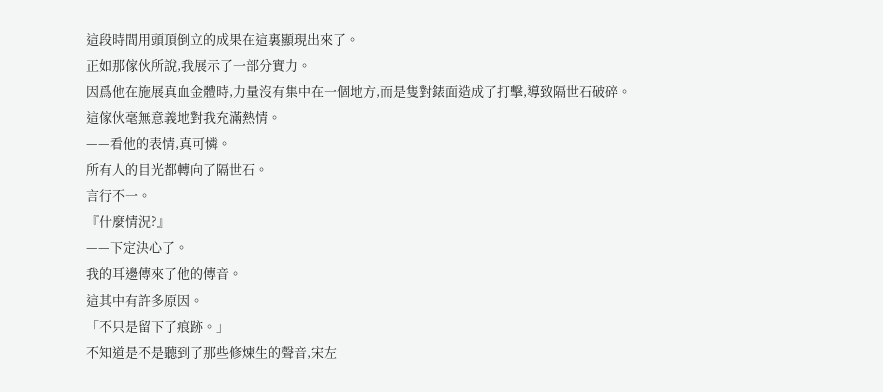這段時間用頭頂倒立的成果在這裏顯現出來了。
正如那傢伙所說,我展示了一部分實力。
因爲他在施展真血金體時,力量沒有集中在一個地方,而是隻對錶面造成了打擊,導致隔世石破碎。
這傢伙毫無意義地對我充滿熱情。
——看他的表情,真可憐。
所有人的目光都轉向了隔世石。
言行不一。
『什麼情況?』
——下定決心了。
我的耳邊傳來了他的傳音。
這其中有許多原因。
「不只是留下了痕跡。」
不知道是不是聽到了那些修煉生的聲音,宋左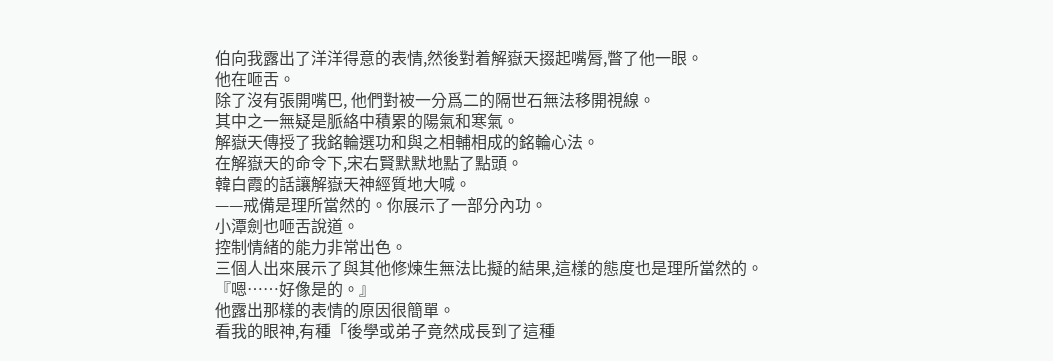伯向我露出了洋洋得意的表情,然後對着解嶽天掇起嘴脣,瞥了他一眼。
他在咂舌。
除了沒有張開嘴巴, 他們對被一分爲二的隔世石無法移開視線。
其中之一無疑是脈絡中積累的陽氣和寒氣。
解嶽天傳授了我銘輪選功和與之相輔相成的銘輪心法。
在解嶽天的命令下,宋右賢默默地點了點頭。
韓白霞的話讓解嶽天神經質地大喊。
——戒備是理所當然的。你展示了一部分內功。
小潭劍也咂舌說道。
控制情緒的能力非常出色。
三個人出來展示了與其他修煉生無法比擬的結果,這樣的態度也是理所當然的。
『嗯……好像是的。』
他露出那樣的表情的原因很簡單。
看我的眼神,有種「後學或弟子竟然成長到了這種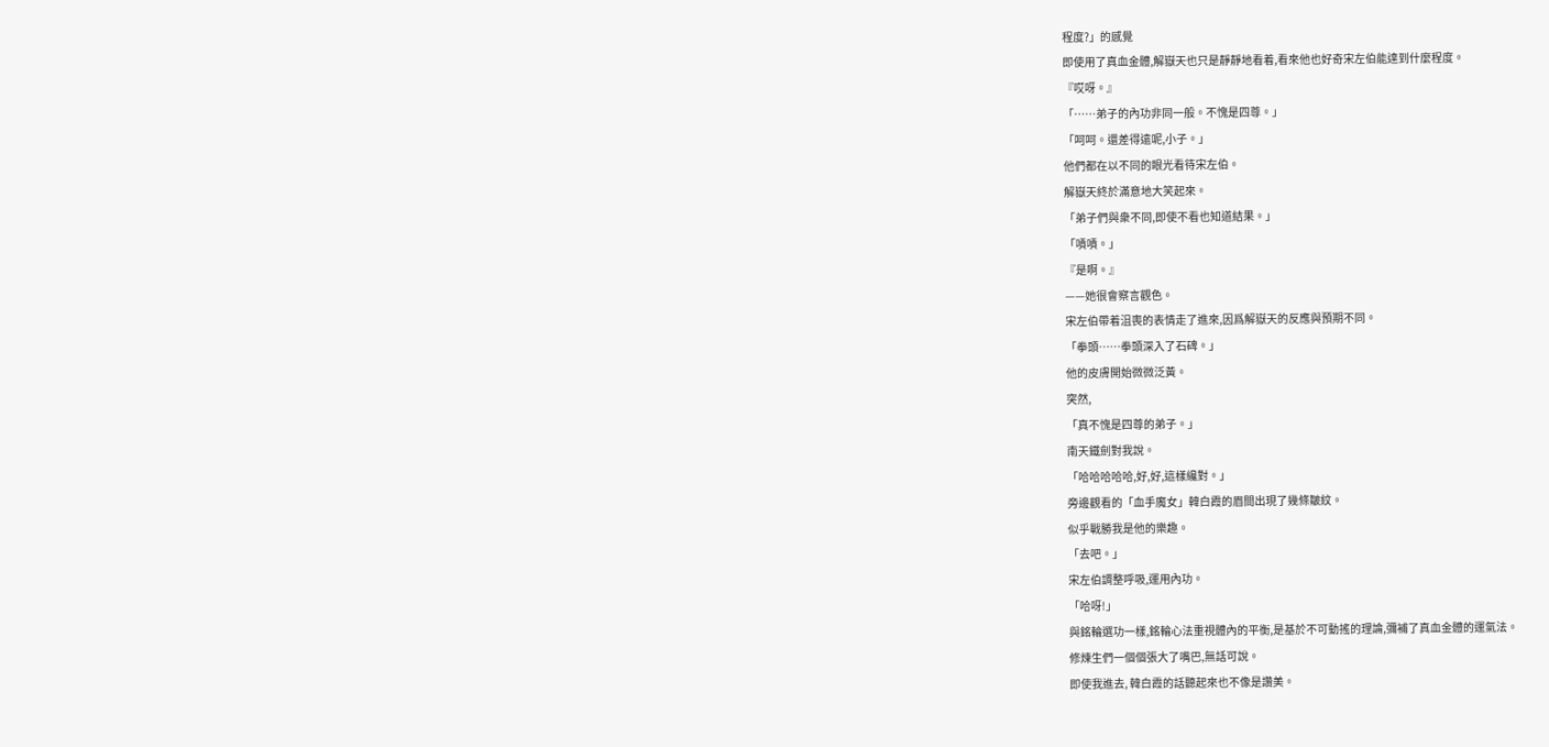程度?」的感覺
即使用了真血金體,解嶽天也只是靜靜地看着,看來他也好奇宋左伯能達到什麼程度。
『哎呀。』
「……弟子的內功非同一般。不愧是四尊。」
「呵呵。還差得遠呢,小子。」
他們都在以不同的眼光看待宋左伯。
解嶽天終於滿意地大笑起來。
「弟子們與衆不同,即使不看也知道結果。」
「嘖嘖。」
『是啊。』
——她很會察言觀色。
宋左伯帶着沮喪的表情走了進來,因爲解嶽天的反應與預期不同。
「拳頭……拳頭深入了石碑。」
他的皮膚開始微微泛黃。
突然,
「真不愧是四尊的弟子。」
南天鐵劍對我說。
「哈哈哈哈哈,好,好,這樣纔對。」
旁邊觀看的「血手魔女」韓白霞的眉間出現了幾條皺紋。
似乎戰勝我是他的樂趣。
「去吧。」
宋左伯調整呼吸,運用內功。
「哈呀!」
與銘輪選功一樣,銘輪心法重視體內的平衡,是基於不可動搖的理論,彌補了真血金體的運氣法。
修煉生們一個個張大了嘴巴,無話可說。
即使我進去, 韓白霞的話聽起來也不像是讚美。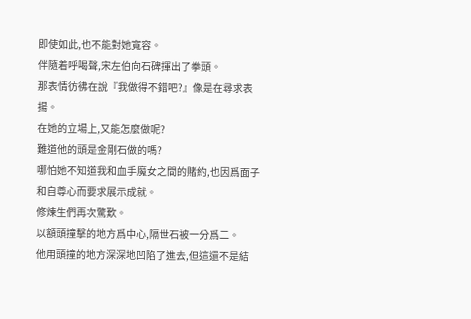即使如此,也不能對她寬容。
伴隨着呼喝聲,宋左伯向石碑揮出了拳頭。
那表情彷彿在說『我做得不錯吧?』像是在尋求表揚。
在她的立場上,又能怎麼做呢?
難道他的頭是金剛石做的嗎?
哪怕她不知道我和血手魔女之間的賭約,也因爲面子和自尊心而要求展示成就。
修煉生們再次驚歎。
以額頭撞擊的地方爲中心,隔世石被一分爲二。
他用頭撞的地方深深地凹陷了進去,但這還不是結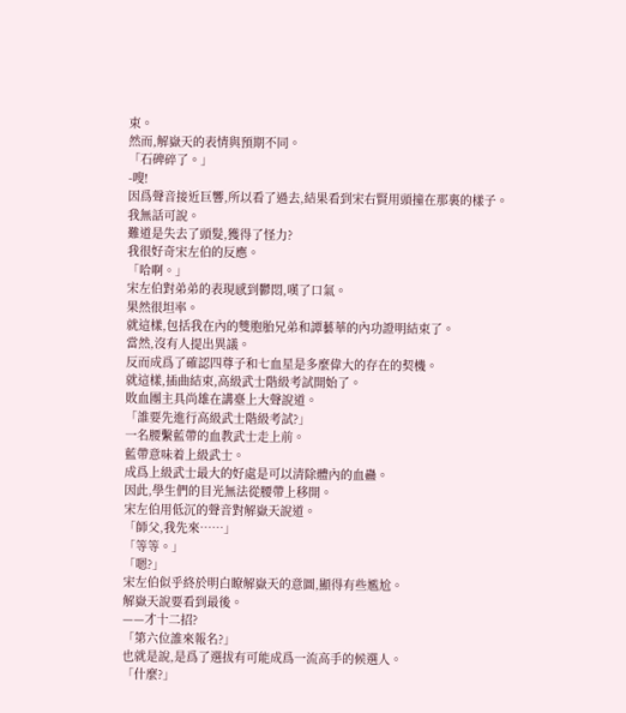束。
然而,解嶽天的表情與預期不同。
「石碑碎了。」
-嗖!
因爲聲音接近巨響,所以看了過去,結果看到宋右賢用頭撞在那裏的樣子。
我無話可說。
難道是失去了頭髮,獲得了怪力?
我很好奇宋左伯的反應。
「哈啊。」
宋左伯對弟弟的表現感到鬱悶,嘆了口氣。
果然很坦率。
就這樣,包括我在內的雙胞胎兄弟和譚藝華的內功證明結束了。
當然,沒有人提出異議。
反而成爲了確認四尊子和七血星是多麼偉大的存在的契機。
就這樣,插曲結束,高級武士階級考試開始了。
敗血團主具尚雄在講臺上大聲說道。
「誰要先進行高級武士階級考試?」
一名腰繫藍帶的血教武士走上前。
藍帶意味着上級武士。
成爲上級武士最大的好處是可以清除體內的血蠱。
因此,學生們的目光無法從腰帶上移開。
宋左伯用低沉的聲音對解嶽天說道。
「師父,我先來……」
「等等。」
「嗯?」
宋左伯似乎終於明白瞭解嶽天的意圖,顯得有些尷尬。
解嶽天說要看到最後。
——才十二招?
「第六位誰來報名?」
也就是說,是爲了選拔有可能成爲一流高手的候選人。
「什麼?」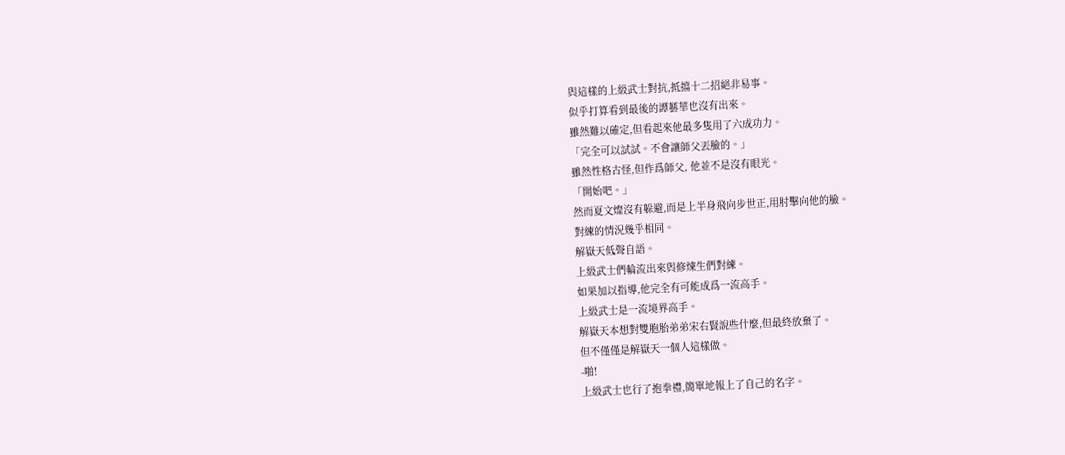與這樣的上級武士對抗,抵擋十二招絕非易事。
似乎打算看到最後的譚藝華也沒有出來。
雖然難以確定,但看起來他最多隻用了六成功力。
「完全可以試試。不會讓師父丟臉的。」
雖然性格古怪,但作爲師父, 他並不是沒有眼光。
「開始吧。」
然而夏文燦沒有躲避,而是上半身飛向步世正,用肘擊向他的臉。
對練的情況幾乎相同。
解嶽天低聲自語。
上級武士們輪流出來與修煉生們對練。
如果加以指導,他完全有可能成爲一流高手。
上級武士是一流境界高手。
解嶽天本想對雙胞胎弟弟宋右賢說些什麼,但最終放棄了。
但不僅僅是解嶽天一個人這樣做。
-啪!
上級武士也行了抱拳禮,簡單地報上了自己的名字。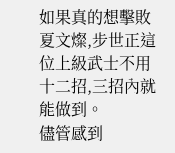如果真的想擊敗夏文燦,步世正這位上級武士不用十二招,三招內就能做到。
儘管感到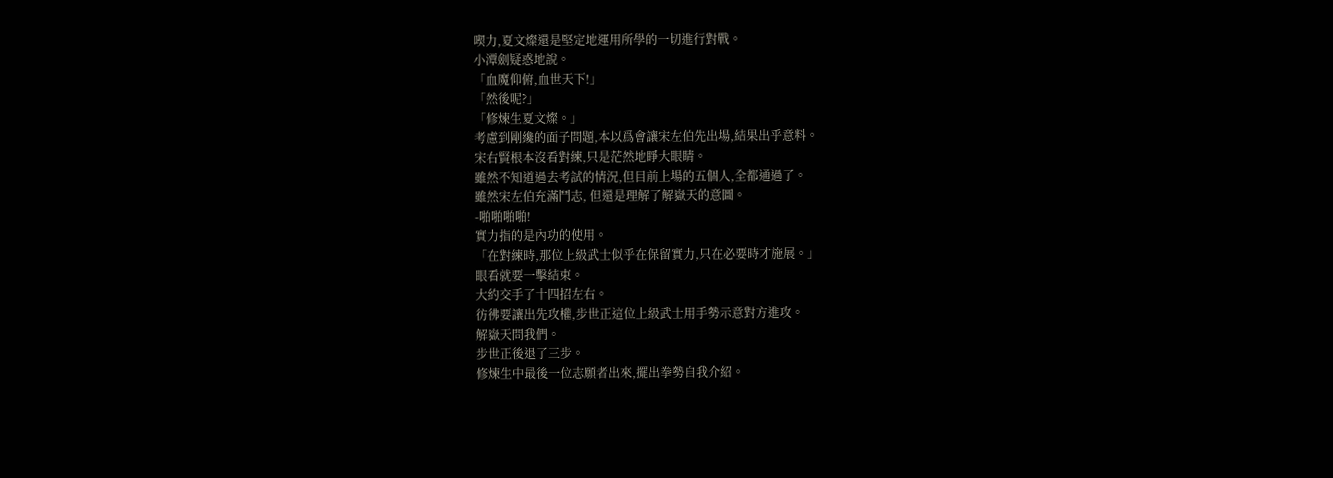喫力,夏文燦還是堅定地運用所學的一切進行對戰。
小潭劍疑惑地說。
「血魔仰俯,血世天下!」
「然後呢?」
「修煉生夏文燦。」
考慮到剛纔的面子問題,本以爲會讓宋左伯先出場,結果出乎意料。
宋右賢根本沒看對練,只是茫然地睜大眼睛。
雖然不知道過去考試的情況,但目前上場的五個人,全都通過了。
雖然宋左伯充滿鬥志, 但還是理解了解嶽天的意圖。
-啪啪啪啪!
實力指的是內功的使用。
「在對練時,那位上級武士似乎在保留實力,只在必要時才施展。」
眼看就要一擊結束。
大約交手了十四招左右。
彷彿要讓出先攻權,步世正這位上級武士用手勢示意對方進攻。
解嶽天問我們。
步世正後退了三步。
修煉生中最後一位志願者出來,擺出拳勢自我介紹。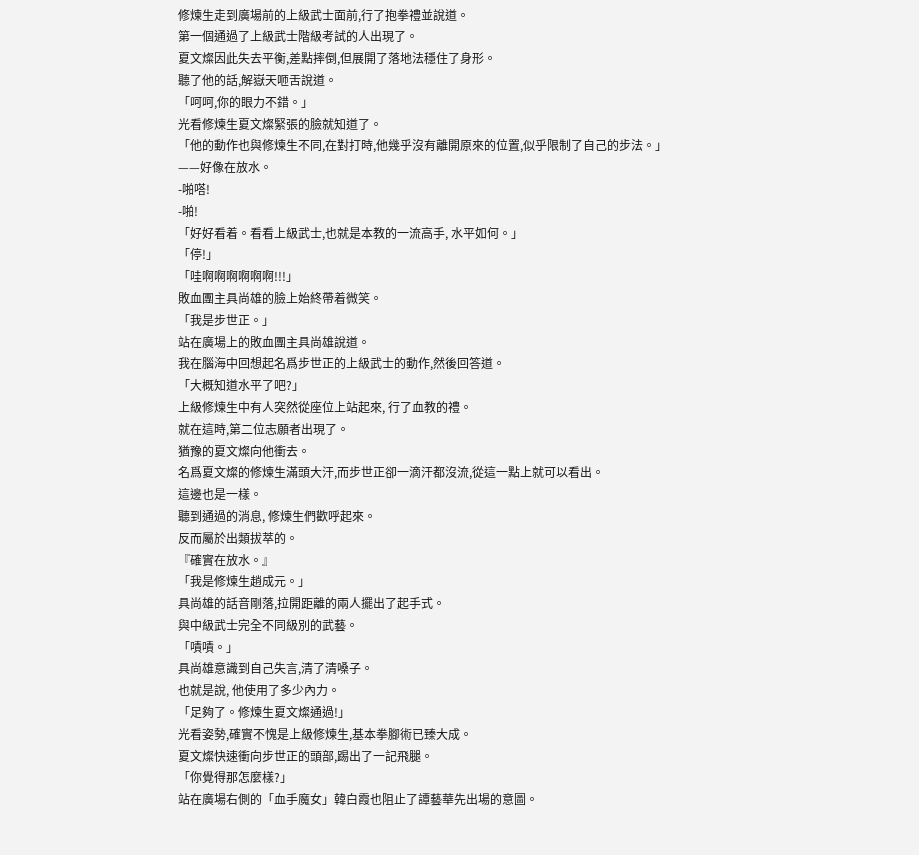修煉生走到廣場前的上級武士面前,行了抱拳禮並說道。
第一個通過了上級武士階級考試的人出現了。
夏文燦因此失去平衡,差點摔倒,但展開了落地法穩住了身形。
聽了他的話,解嶽天咂舌說道。
「呵呵,你的眼力不錯。」
光看修煉生夏文燦緊張的臉就知道了。
「他的動作也與修煉生不同,在對打時,他幾乎沒有離開原來的位置,似乎限制了自己的步法。」
——好像在放水。
-啪嗒!
-啪!
「好好看着。看看上級武士,也就是本教的一流高手, 水平如何。」
「停!」
「哇啊啊啊啊啊啊!!!」
敗血團主具尚雄的臉上始終帶着微笑。
「我是步世正。」
站在廣場上的敗血團主具尚雄說道。
我在腦海中回想起名爲步世正的上級武士的動作,然後回答道。
「大概知道水平了吧?」
上級修煉生中有人突然從座位上站起來, 行了血教的禮。
就在這時,第二位志願者出現了。
猶豫的夏文燦向他衝去。
名爲夏文燦的修煉生滿頭大汗,而步世正卻一滴汗都沒流,從這一點上就可以看出。
這邊也是一樣。
聽到通過的消息, 修煉生們歡呼起來。
反而屬於出類拔萃的。
『確實在放水。』
「我是修煉生趙成元。」
具尚雄的話音剛落,拉開距離的兩人擺出了起手式。
與中級武士完全不同級別的武藝。
「嘖嘖。」
具尚雄意識到自己失言,清了清嗓子。
也就是說, 他使用了多少內力。
「足夠了。修煉生夏文燦通過!」
光看姿勢,確實不愧是上級修煉生,基本拳腳術已臻大成。
夏文燦快速衝向步世正的頭部,踢出了一記飛腿。
「你覺得那怎麼樣?」
站在廣場右側的「血手魔女」韓白霞也阻止了譚藝華先出場的意圖。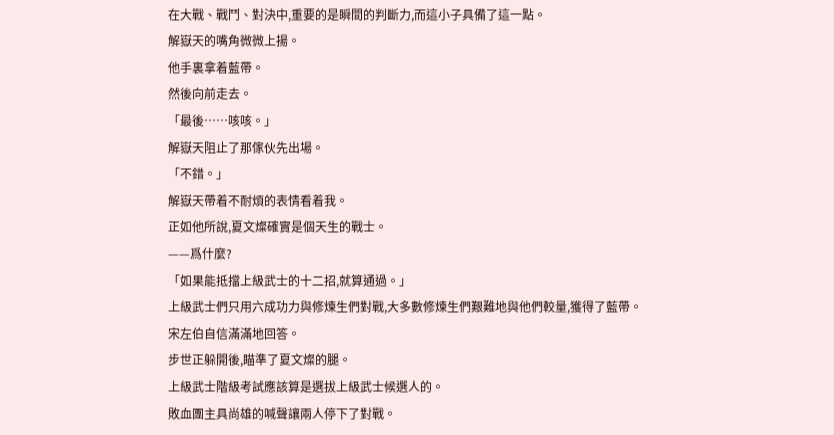在大戰、戰鬥、對決中,重要的是瞬間的判斷力,而這小子具備了這一點。
解嶽天的嘴角微微上揚。
他手裏拿着藍帶。
然後向前走去。
「最後……咳咳。」
解嶽天阻止了那傢伙先出場。
「不錯。」
解嶽天帶着不耐煩的表情看着我。
正如他所說,夏文燦確實是個天生的戰士。
——爲什麼?
「如果能抵擋上級武士的十二招,就算通過。」
上級武士們只用六成功力與修煉生們對戰,大多數修煉生們艱難地與他們較量,獲得了藍帶。
宋左伯自信滿滿地回答。
步世正躲開後,瞄準了夏文燦的腿。
上級武士階級考試應該算是選拔上級武士候選人的。
敗血團主具尚雄的喊聲讓兩人停下了對戰。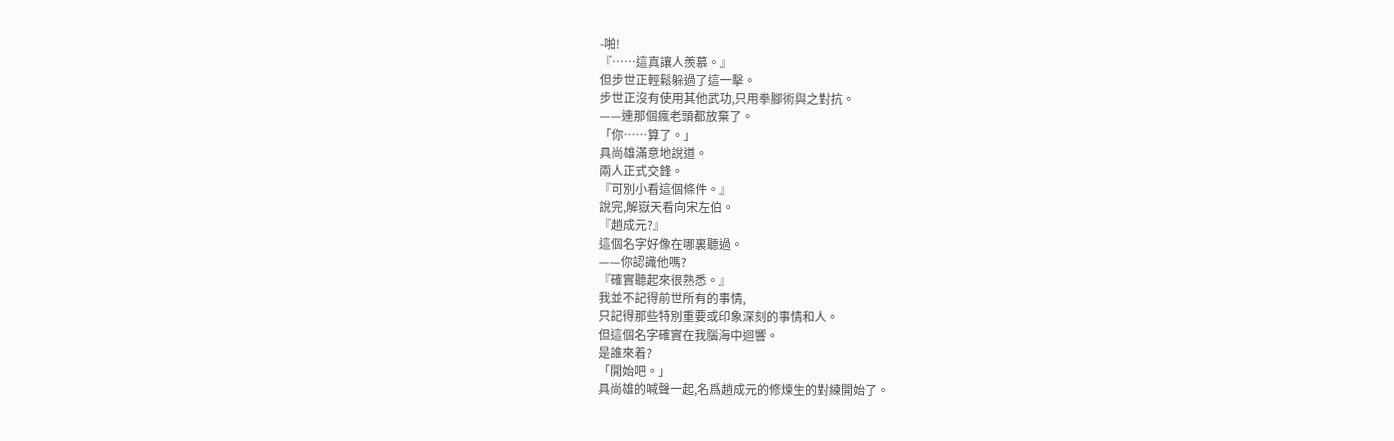-啪!
『……這真讓人羨慕。』
但步世正輕鬆躲過了這一擊。
步世正沒有使用其他武功,只用拳腳術與之對抗。
——連那個瘋老頭都放棄了。
「你……算了。」
具尚雄滿意地說道。
兩人正式交鋒。
『可別小看這個條件。』
說完,解嶽天看向宋左伯。
『趙成元?』
這個名字好像在哪裏聽過。
——你認識他嗎?
『確實聽起來很熟悉。』
我並不記得前世所有的事情,
只記得那些特別重要或印象深刻的事情和人。
但這個名字確實在我腦海中迴響。
是誰來着?
「開始吧。」
具尚雄的喊聲一起,名爲趙成元的修煉生的對練開始了。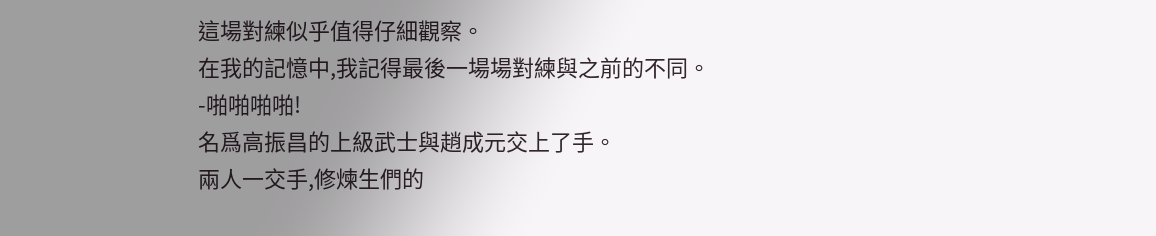這場對練似乎值得仔細觀察。
在我的記憶中,我記得最後一場場對練與之前的不同。
-啪啪啪啪!
名爲高振昌的上級武士與趙成元交上了手。
兩人一交手,修煉生們的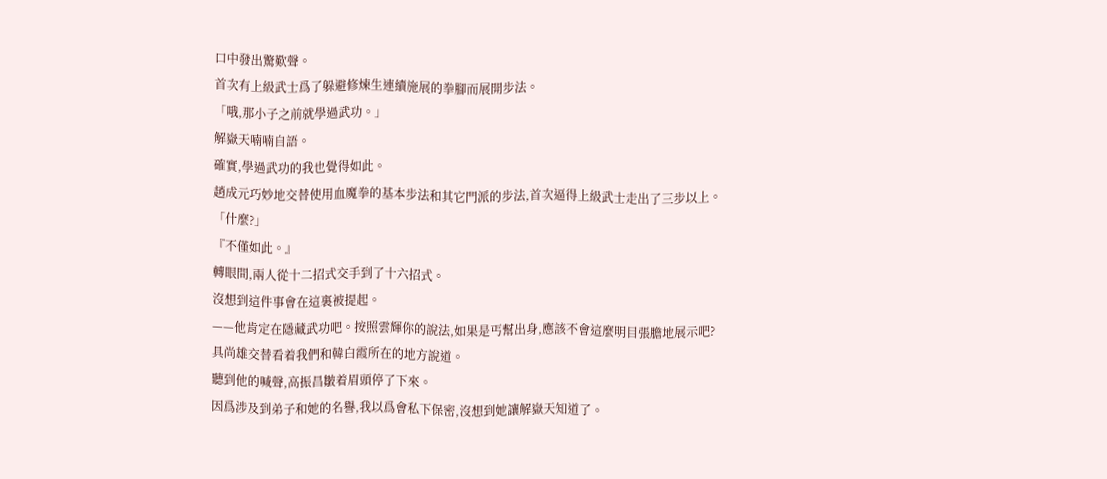口中發出驚歎聲。
首次有上級武士爲了躲避修煉生連續施展的拳腳而展開步法。
「哦,那小子之前就學過武功。」
解嶽天喃喃自語。
確實,學過武功的我也覺得如此。
趙成元巧妙地交替使用血魔拳的基本步法和其它門派的步法,首次逼得上級武士走出了三步以上。
「什麼?」
『不僅如此。』
轉眼間,兩人從十二招式交手到了十六招式。
沒想到這件事會在這裏被提起。
——他肯定在隱藏武功吧。按照雲輝你的說法,如果是丐幫出身,應該不會這麼明目張膽地展示吧?
具尚雄交替看着我們和韓白霞所在的地方說道。
聽到他的喊聲,高振昌皺着眉頭停了下來。
因爲涉及到弟子和她的名譽,我以爲會私下保密,沒想到她讓解嶽天知道了。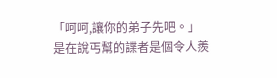「呵呵,讓你的弟子先吧。」
是在說丐幫的諜者是個令人羨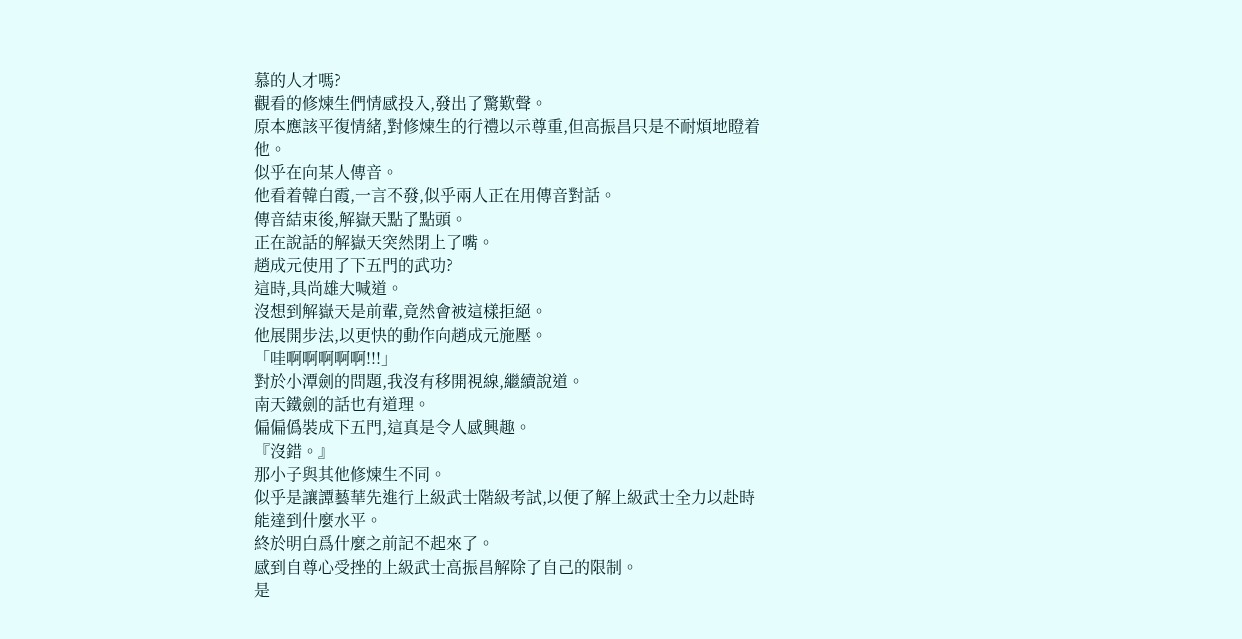慕的人才嗎?
觀看的修煉生們情感投入,發出了驚歎聲。
原本應該平復情緒,對修煉生的行禮以示尊重,但高振昌只是不耐煩地瞪着他。
似乎在向某人傳音。
他看着韓白霞,一言不發,似乎兩人正在用傳音對話。
傳音結束後,解嶽天點了點頭。
正在說話的解嶽天突然閉上了嘴。
趙成元使用了下五門的武功?
這時,具尚雄大喊道。
沒想到解嶽天是前輩,竟然會被這樣拒絕。
他展開步法,以更快的動作向趙成元施壓。
「哇啊啊啊啊啊!!!」
對於小潭劍的問題,我沒有移開視線,繼續說道。
南天鐵劍的話也有道理。
偏偏僞裝成下五門,這真是令人感興趣。
『沒錯。』
那小子與其他修煉生不同。
似乎是讓譚藝華先進行上級武士階級考試,以便了解上級武士全力以赴時能達到什麼水平。
終於明白爲什麼之前記不起來了。
感到自尊心受挫的上級武士高振昌解除了自己的限制。
是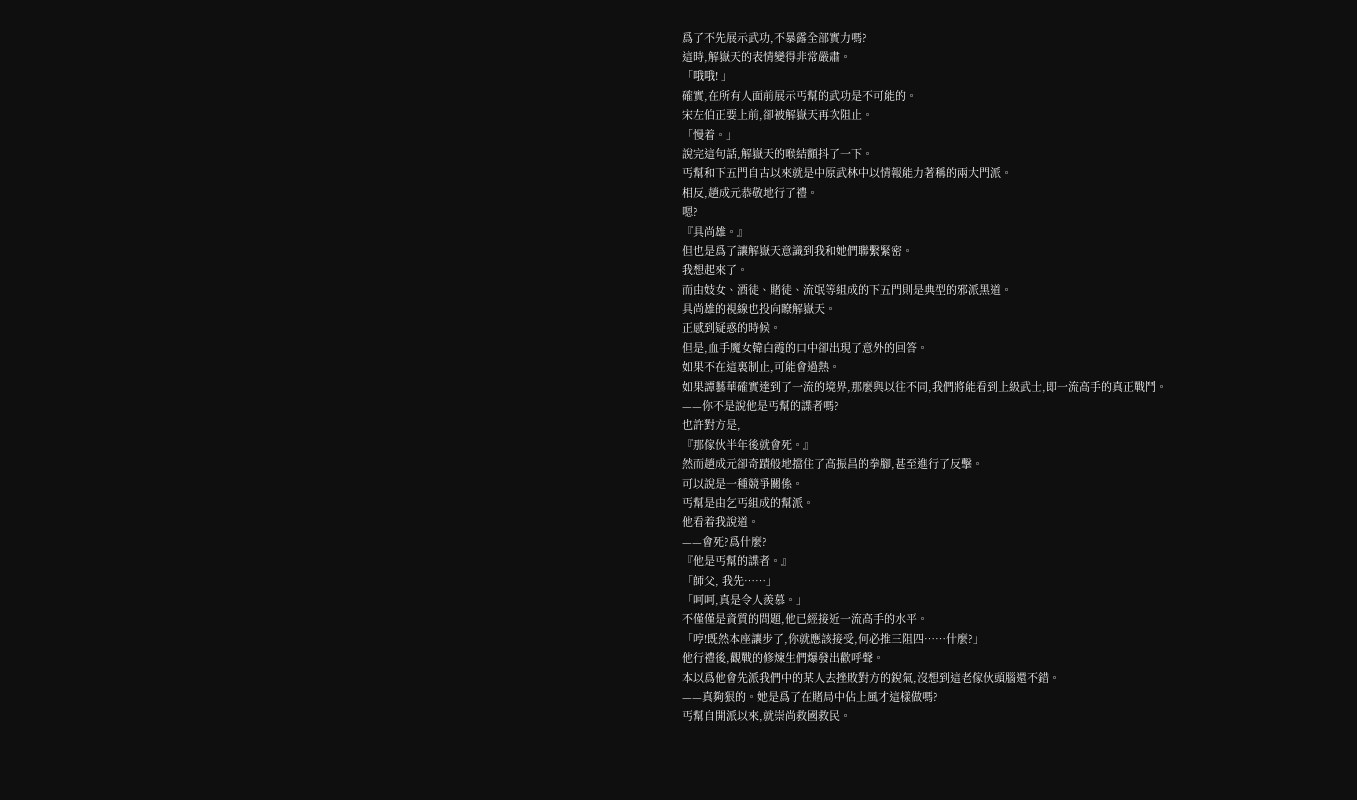爲了不先展示武功,不暴露全部實力嗎?
這時,解嶽天的表情變得非常嚴肅。
「哦哦! 」
確實,在所有人面前展示丐幫的武功是不可能的。
宋左伯正要上前,卻被解嶽天再次阻止。
「慢着。」
說完這句話,解嶽天的喉結顫抖了一下。
丐幫和下五門自古以來就是中原武林中以情報能力著稱的兩大門派。
相反,趙成元恭敬地行了禮。
嗯?
『具尚雄。』
但也是爲了讓解嶽天意識到我和她們聯繫緊密。
我想起來了。
而由妓女、酒徒、賭徒、流氓等組成的下五門則是典型的邪派黑道。
具尚雄的視線也投向瞭解嶽天。
正感到疑惑的時候。
但是,血手魔女韓白霞的口中卻出現了意外的回答。
如果不在這裏制止,可能會過熱。
如果譚藝華確實達到了一流的境界,那麼與以往不同,我們將能看到上級武士,即一流高手的真正戰鬥。
——你不是說他是丐幫的諜者嗎?
也許對方是,
『那傢伙半年後就會死。』
然而趙成元卻奇蹟般地擋住了高振昌的拳腳,甚至進行了反擊。
可以說是一種競爭關係。
丐幫是由乞丐組成的幫派。
他看着我說道。
——會死?爲什麼?
『他是丐幫的諜者。』
「師父, 我先……」
「呵呵,真是令人羨慕。」
不僅僅是資質的問題,他已經接近一流高手的水平。
「哼!既然本座讓步了,你就應該接受,何必推三阻四……什麼?」
他行禮後,觀戰的修煉生們爆發出歡呼聲。
本以爲他會先派我們中的某人去挫敗對方的銳氣,沒想到這老傢伙頭腦還不錯。
——真夠狠的。她是爲了在賭局中佔上風才這樣做嗎?
丐幫自開派以來,就崇尚救國救民。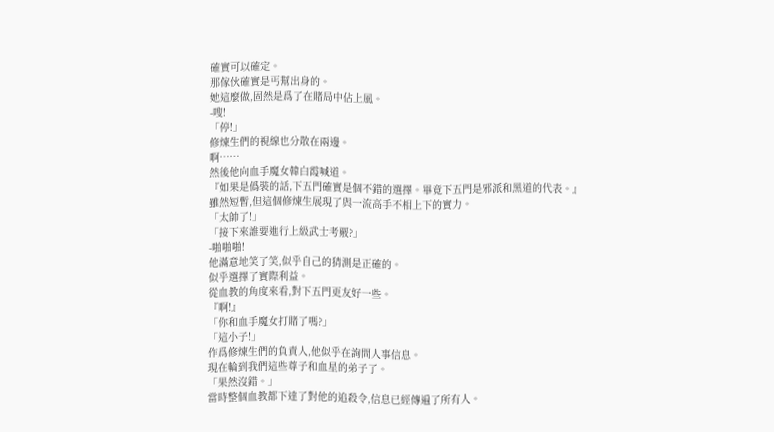確實可以確定。
那傢伙確實是丐幫出身的。
她這麼做,固然是爲了在賭局中佔上風。
-嗖!
「停!」
修煉生們的視線也分散在兩邊。
啊……
然後他向血手魔女韓白霞喊道。
『如果是僞裝的話,下五門確實是個不錯的選擇。畢竟下五門是邪派和黑道的代表。』
雖然短暫,但這個修煉生展現了與一流高手不相上下的實力。
「太帥了!」
「接下來誰要進行上級武士考覈?」
-啪啪啪!
他滿意地笑了笑,似乎自己的猜測是正確的。
似乎選擇了實際利益。
從血教的角度來看,對下五門更友好一些。
『啊!』
「你和血手魔女打賭了嗎?」
「這小子!」
作爲修煉生們的負責人,他似乎在詢問人事信息。
現在輪到我們這些尊子和血星的弟子了。
「果然沒錯。」
當時整個血教都下達了對他的追殺令,信息已經傳遍了所有人。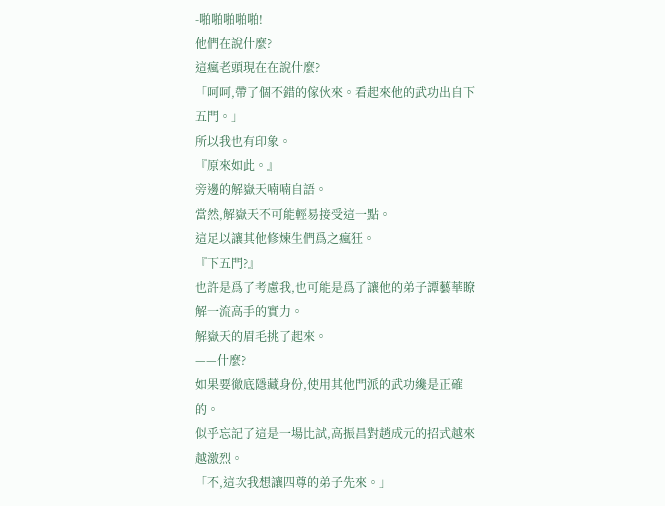-啪啪啪啪啪!
他們在說什麼?
這瘋老頭現在在說什麼?
「呵呵,帶了個不錯的傢伙來。看起來他的武功出自下五門。」
所以我也有印象。
『原來如此。』
旁邊的解嶽天喃喃自語。
當然,解嶽天不可能輕易接受這一點。
這足以讓其他修煉生們爲之瘋狂。
『下五門?』
也許是爲了考慮我,也可能是爲了讓他的弟子譚藝華瞭解一流高手的實力。
解嶽天的眉毛挑了起來。
——什麼?
如果要徹底隱藏身份,使用其他門派的武功纔是正確的。
似乎忘記了這是一場比試,高振昌對趙成元的招式越來越激烈。
「不,這次我想讓四尊的弟子先來。」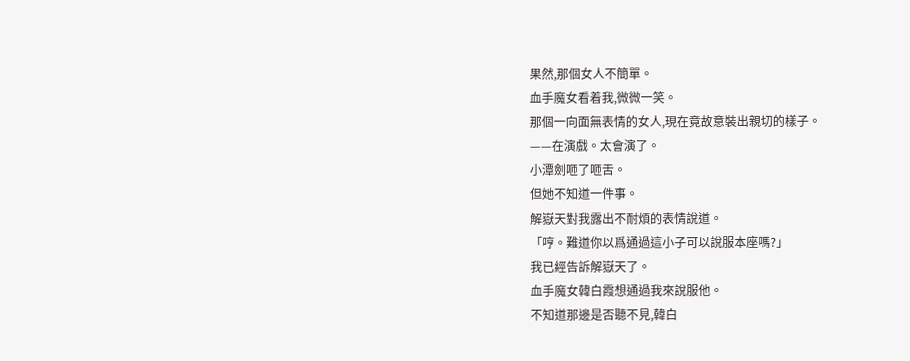果然,那個女人不簡單。
血手魔女看着我,微微一笑。
那個一向面無表情的女人,現在竟故意裝出親切的樣子。
——在演戲。太會演了。
小潭劍咂了咂舌。
但她不知道一件事。
解嶽天對我露出不耐煩的表情說道。
「哼。難道你以爲通過這小子可以說服本座嗎?」
我已經告訴解嶽天了。
血手魔女韓白霞想通過我來說服他。
不知道那邊是否聽不見,韓白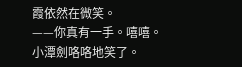霞依然在微笑。
——你真有一手。嘻嘻。
小潭劍咯咯地笑了。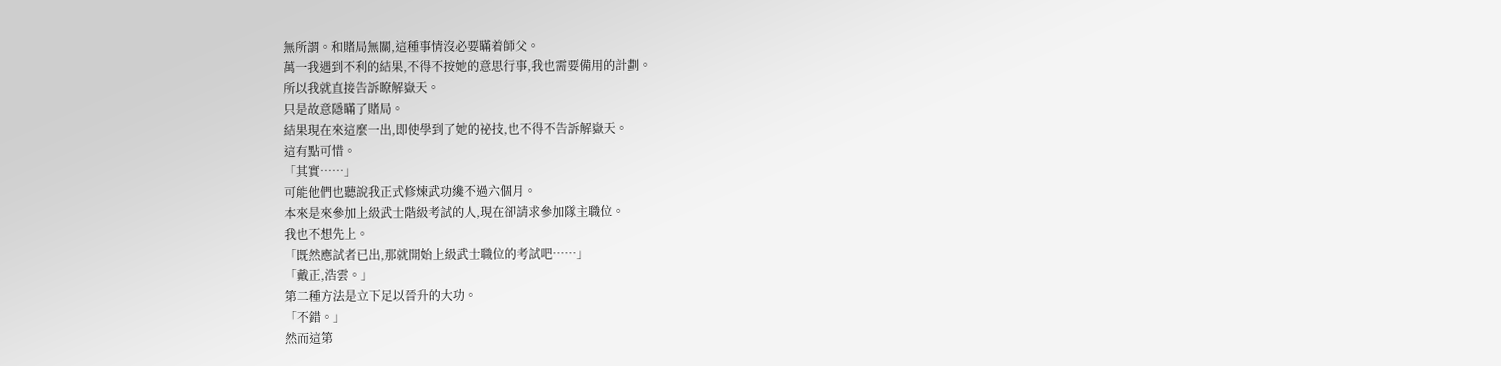無所謂。和賭局無關,這種事情沒必要瞞着師父。
萬一我遇到不利的結果,不得不按她的意思行事,我也需要備用的計劃。
所以我就直接告訴瞭解嶽天。
只是故意隱瞞了賭局。
結果現在來這麼一出,即使學到了她的祕技,也不得不告訴解嶽天。
這有點可惜。
「其實……」
可能他們也聽說我正式修煉武功纔不過六個月。
本來是來參加上級武士階級考試的人,現在卻請求參加隊主職位。
我也不想先上。
「既然應試者已出,那就開始上級武士職位的考試吧……」
「戴正,浩雲。」
第二種方法是立下足以晉升的大功。
「不錯。」
然而這第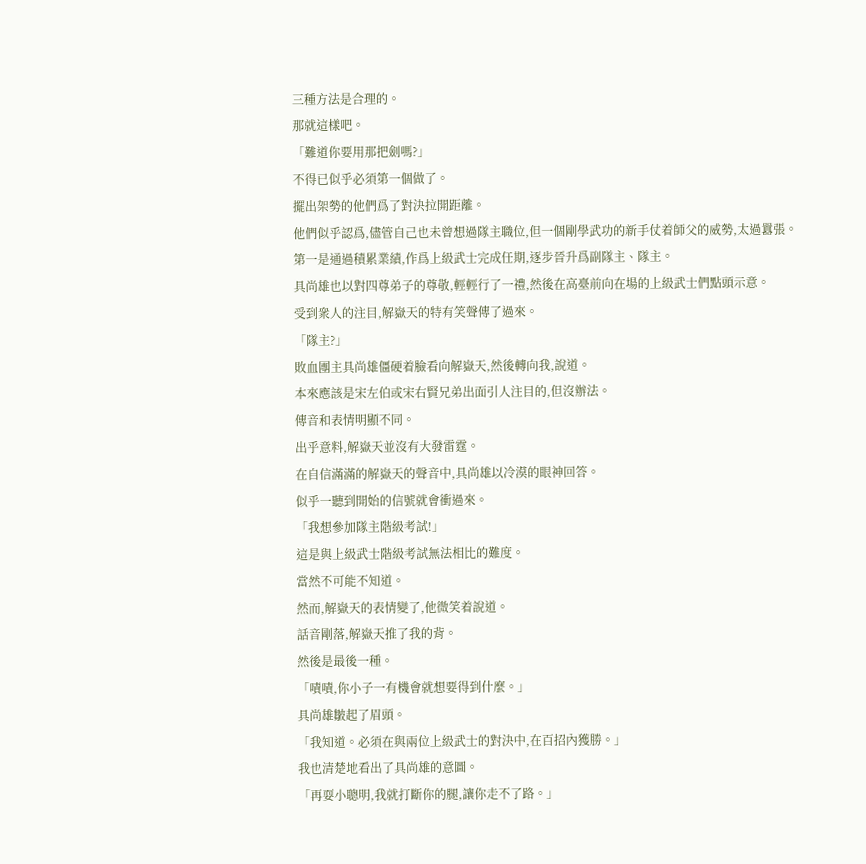三種方法是合理的。
那就這樣吧。
「難道你要用那把劍嗎?」
不得已似乎必須第一個做了。
擺出架勢的他們爲了對決拉開距離。
他們似乎認爲,儘管自己也未曾想過隊主職位,但一個剛學武功的新手仗着師父的威勢,太過囂張。
第一是通過積累業績,作爲上級武士完成任期,逐步晉升爲副隊主、隊主。
具尚雄也以對四尊弟子的尊敬,輕輕行了一禮,然後在高臺前向在場的上級武士們點頭示意。
受到衆人的注目,解嶽天的特有笑聲傳了過來。
「隊主?」
敗血團主具尚雄僵硬着臉看向解嶽天,然後轉向我,說道。
本來應該是宋左伯或宋右賢兄弟出面引人注目的,但沒辦法。
傳音和表情明顯不同。
出乎意料,解嶽天並沒有大發雷霆。
在自信滿滿的解嶽天的聲音中,具尚雄以冷漠的眼神回答。
似乎一聽到開始的信號就會衝過來。
「我想參加隊主階級考試!」
這是與上級武士階級考試無法相比的難度。
當然不可能不知道。
然而,解嶽天的表情變了,他微笑着說道。
話音剛落,解嶽天推了我的背。
然後是最後一種。
「嘖嘖,你小子一有機會就想要得到什麼。」
具尚雄皺起了眉頭。
「我知道。必須在與兩位上級武士的對決中,在百招內獲勝。」
我也清楚地看出了具尚雄的意圖。
「再耍小聰明,我就打斷你的腿,讓你走不了路。」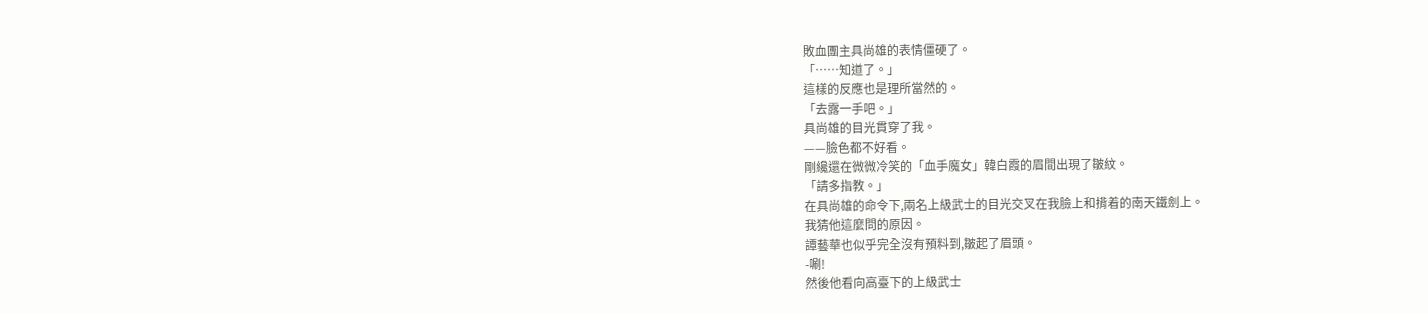敗血團主具尚雄的表情僵硬了。
「……知道了。」
這樣的反應也是理所當然的。
「去露一手吧。」
具尚雄的目光貫穿了我。
——臉色都不好看。
剛纔還在微微冷笑的「血手魔女」韓白霞的眉間出現了皺紋。
「請多指教。」
在具尚雄的命令下,兩名上級武士的目光交叉在我臉上和揹着的南天鐵劍上。
我猜他這麼問的原因。
譚藝華也似乎完全沒有預料到,皺起了眉頭。
-唰!
然後他看向高臺下的上級武士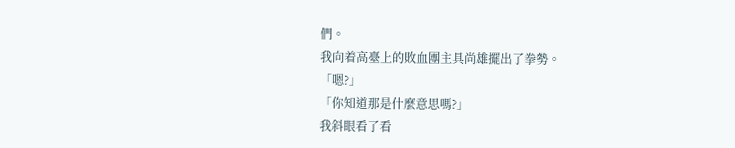們。
我向着高臺上的敗血團主具尚雄擺出了拳勢。
「嗯?」
「你知道那是什麼意思嗎?」
我斜眼看了看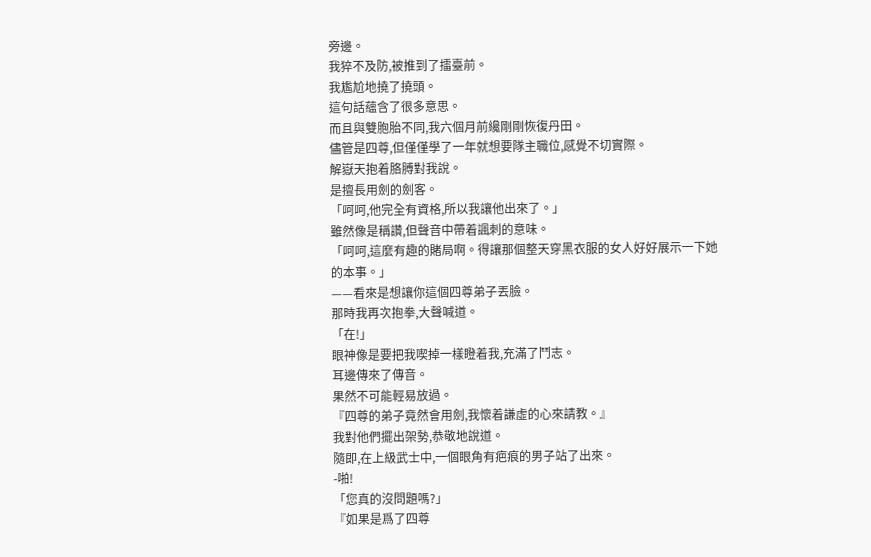旁邊。
我猝不及防,被推到了擂臺前。
我尷尬地撓了撓頭。
這句話蘊含了很多意思。
而且與雙胞胎不同,我六個月前纔剛剛恢復丹田。
儘管是四尊,但僅僅學了一年就想要隊主職位,感覺不切實際。
解嶽天抱着胳膊對我說。
是擅長用劍的劍客。
「呵呵,他完全有資格,所以我讓他出來了。」
雖然像是稱讚,但聲音中帶着諷刺的意味。
「呵呵,這麼有趣的賭局啊。得讓那個整天穿黑衣服的女人好好展示一下她的本事。」
——看來是想讓你這個四尊弟子丟臉。
那時我再次抱拳,大聲喊道。
「在!」
眼神像是要把我喫掉一樣瞪着我,充滿了鬥志。
耳邊傳來了傳音。
果然不可能輕易放過。
『四尊的弟子竟然會用劍,我懷着謙虛的心來請教。』
我對他們擺出架勢,恭敬地說道。
隨即,在上級武士中,一個眼角有疤痕的男子站了出來。
-啪!
「您真的沒問題嗎?」
『如果是爲了四尊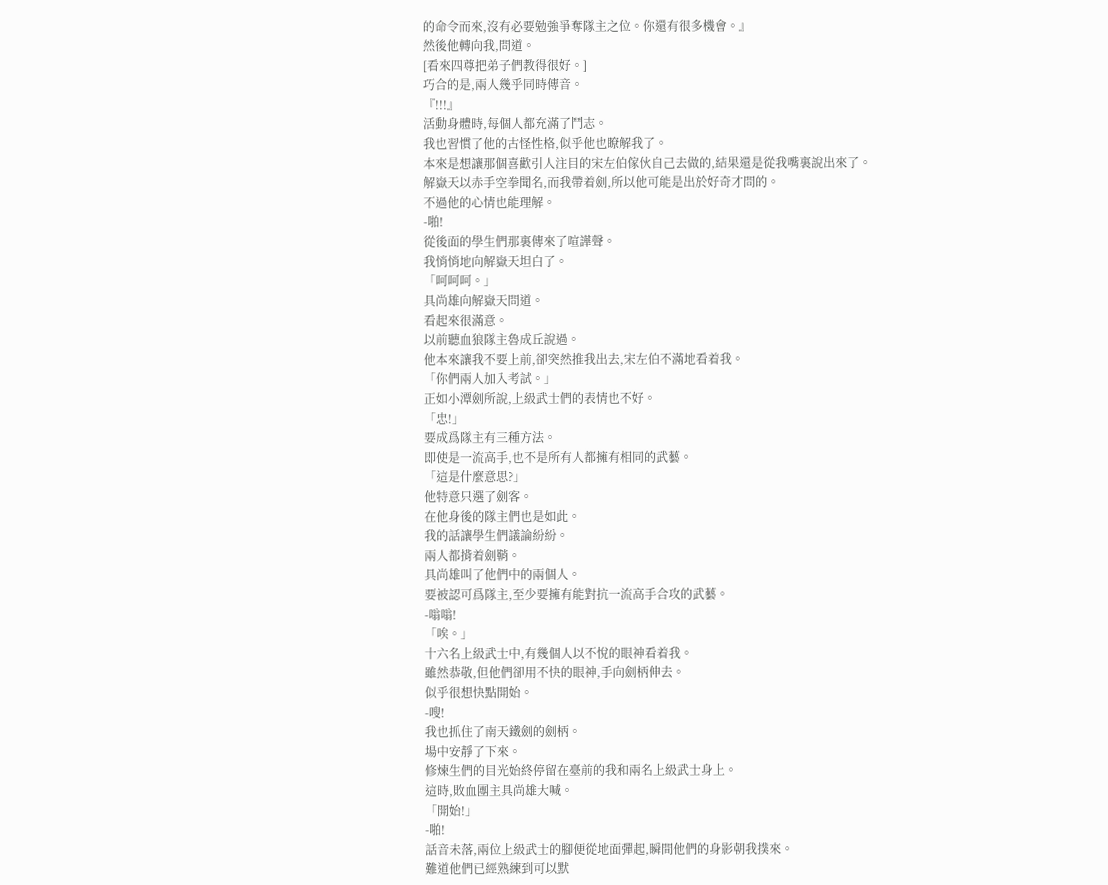的命令而來,沒有必要勉強爭奪隊主之位。你還有很多機會。』
然後他轉向我,問道。
[看來四尊把弟子們教得很好。]
巧合的是,兩人幾乎同時傳音。
『!!!』
活動身體時,每個人都充滿了鬥志。
我也習慣了他的古怪性格,似乎他也瞭解我了。
本來是想讓那個喜歡引人注目的宋左伯傢伙自己去做的,結果還是從我嘴裏說出來了。
解嶽天以赤手空拳聞名,而我帶着劍,所以他可能是出於好奇才問的。
不過他的心情也能理解。
-啪!
從後面的學生們那裏傳來了喧譁聲。
我悄悄地向解嶽天坦白了。
「呵呵呵。」
具尚雄向解嶽天問道。
看起來很滿意。
以前聽血狼隊主魯成丘說過。
他本來讓我不要上前,卻突然推我出去,宋左伯不滿地看着我。
「你們兩人加入考試。」
正如小潭劍所說,上級武士們的表情也不好。
「忠!」
要成爲隊主有三種方法。
即使是一流高手,也不是所有人都擁有相同的武藝。
「這是什麼意思?」
他特意只選了劍客。
在他身後的隊主們也是如此。
我的話讓學生們議論紛紛。
兩人都揹着劍鞘。
具尚雄叫了他們中的兩個人。
要被認可爲隊主,至少要擁有能對抗一流高手合攻的武藝。
-嗡嗡!
「唉。」
十六名上級武士中,有幾個人以不悅的眼神看着我。
雖然恭敬,但他們卻用不快的眼神,手向劍柄伸去。
似乎很想快點開始。
-嗖!
我也抓住了南天鐵劍的劍柄。
場中安靜了下來。
修煉生們的目光始終停留在臺前的我和兩名上級武士身上。
這時,敗血團主具尚雄大喊。
「開始!」
-啪!
話音未落,兩位上級武士的腳便從地面彈起,瞬間他們的身影朝我撲來。
難道他們已經熟練到可以默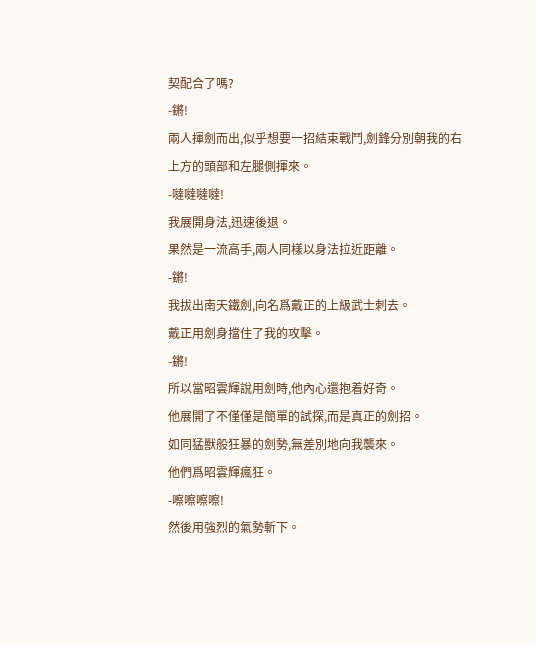契配合了嗎?
-鏘!
兩人揮劍而出,似乎想要一招結束戰鬥,劍鋒分別朝我的右上方的頭部和左腿側揮來。
-噠噠噠噠!
我展開身法,迅速後退。
果然是一流高手,兩人同樣以身法拉近距離。
-鏘!
我拔出南天鐵劍,向名爲戴正的上級武士刺去。
戴正用劍身擋住了我的攻擊。
-鏘!
所以當昭雲輝說用劍時,他內心還抱着好奇。
他展開了不僅僅是簡單的試探,而是真正的劍招。
如同猛獸般狂暴的劍勢,無差別地向我襲來。
他們爲昭雲輝瘋狂。
-嚓嚓嚓嚓!
然後用強烈的氣勢斬下。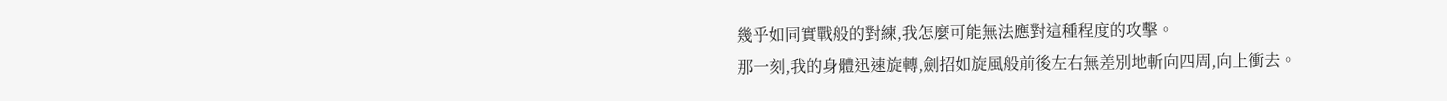幾乎如同實戰般的對練,我怎麼可能無法應對這種程度的攻擊。
那一刻,我的身體迅速旋轉,劍招如旋風般前後左右無差別地斬向四周,向上衝去。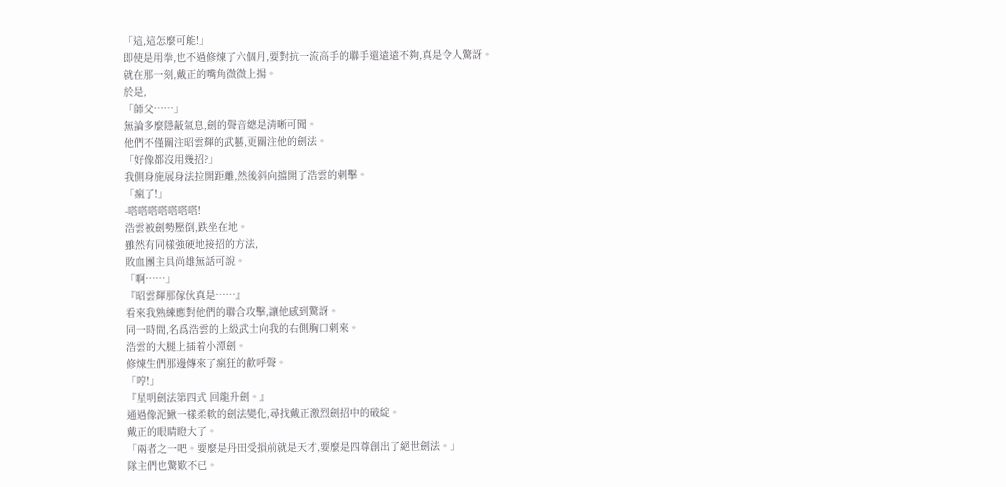「這,這怎麼可能!」
即使是用拳,也不過修煉了六個月,要對抗一流高手的聯手還遠遠不夠,真是令人驚訝。
就在那一刻,戴正的嘴角微微上揚。
於是,
「師父……」
無論多麼隱蔽氣息,劍的聲音總是清晰可聞。
他們不僅關注昭雲輝的武藝,更關注他的劍法。
「好像都沒用幾招?」
我側身施展身法拉開距離,然後斜向擋開了浩雲的刺擊。
「瘋了!」
-嗒嗒嗒嗒嗒嗒嗒!
浩雲被劍勢壓倒,跌坐在地。
雖然有同樣強硬地接招的方法,
敗血團主具尚雄無話可說。
「啊……」
『昭雲輝那傢伙真是……』
看來我熟練應對他們的聯合攻擊,讓他感到驚訝。
同一時間,名爲浩雲的上級武士向我的右側胸口刺來。
浩雲的大腿上插着小潭劍。
修煉生們那邊傳來了瘋狂的歡呼聲。
「哼!」
『星明劍法第四式 回龍升劍。』
通過像泥鰍一樣柔軟的劍法變化,尋找戴正激烈劍招中的破綻。
戴正的眼睛瞪大了。
「兩者之一吧。要麼是丹田受損前就是天才,要麼是四尊創出了絕世劍法。」
隊主們也驚歎不已。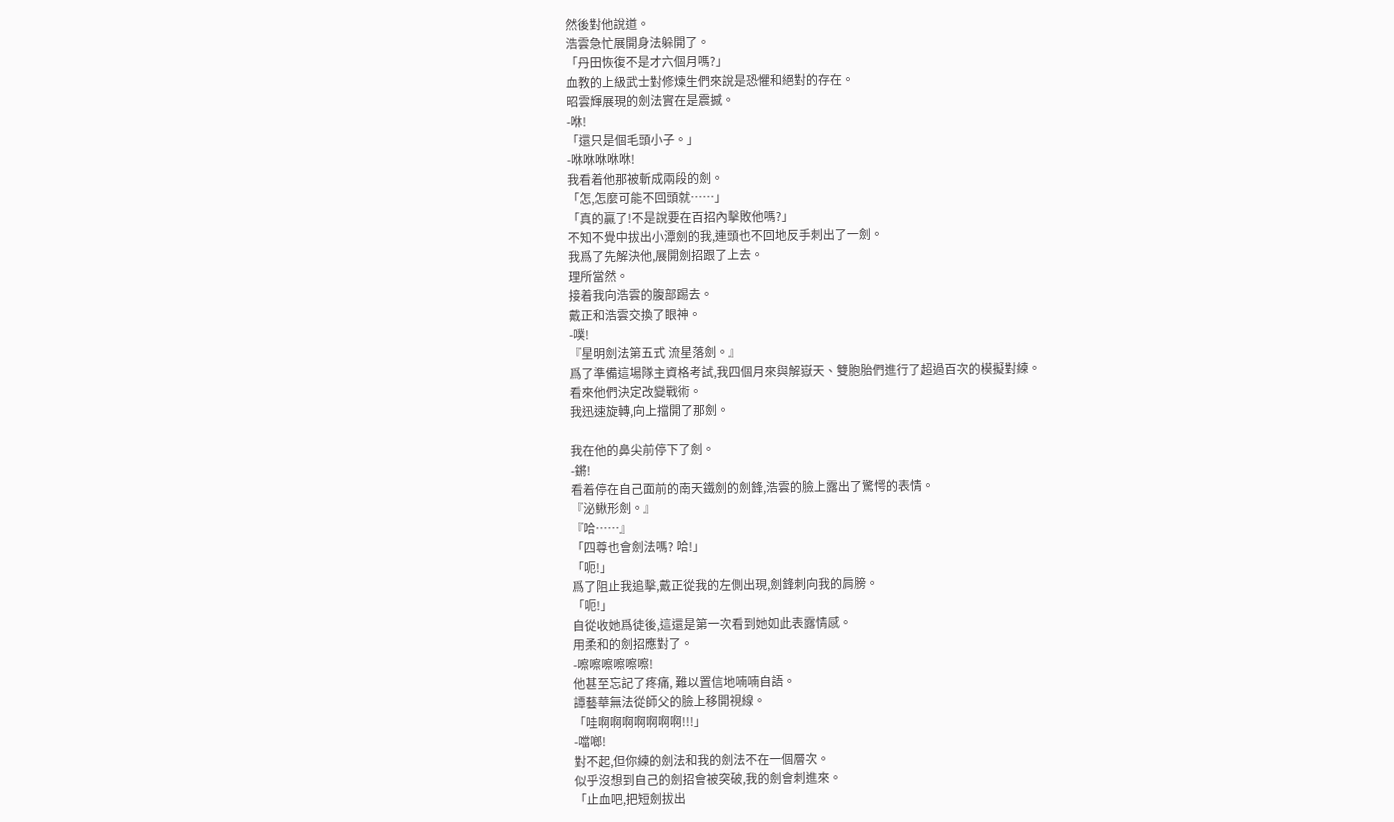然後對他說道。
浩雲急忙展開身法躲開了。
「丹田恢復不是才六個月嗎?」
血教的上級武士對修煉生們來說是恐懼和絕對的存在。
昭雲輝展現的劍法實在是震撼。
-咻!
「還只是個毛頭小子。」
-咻咻咻咻咻!
我看着他那被斬成兩段的劍。
「怎,怎麼可能不回頭就……」
「真的贏了!不是說要在百招內擊敗他嗎?」
不知不覺中拔出小潭劍的我,連頭也不回地反手刺出了一劍。
我爲了先解決他,展開劍招跟了上去。
理所當然。
接着我向浩雲的腹部踢去。
戴正和浩雲交換了眼神。
-噗!
『星明劍法第五式 流星落劍。』
爲了準備這場隊主資格考試,我四個月來與解嶽天、雙胞胎們進行了超過百次的模擬對練。
看來他們決定改變戰術。
我迅速旋轉,向上擋開了那劍。

我在他的鼻尖前停下了劍。
-鏘!
看着停在自己面前的南天鐵劍的劍鋒,浩雲的臉上露出了驚愕的表情。
『泌鰍形劍。』
『哈……』
「四尊也會劍法嗎? 哈!」
「呃!」
爲了阻止我追擊,戴正從我的左側出現,劍鋒刺向我的肩膀。
「呃!」
自從收她爲徒後,這還是第一次看到她如此表露情感。
用柔和的劍招應對了。
-嚓嚓嚓嚓嚓嚓!
他甚至忘記了疼痛, 難以置信地喃喃自語。
譚藝華無法從師父的臉上移開視線。
「哇啊啊啊啊啊啊啊!!!」
-噹啷!
對不起,但你練的劍法和我的劍法不在一個層次。
似乎沒想到自己的劍招會被突破,我的劍會刺進來。
「止血吧,把短劍拔出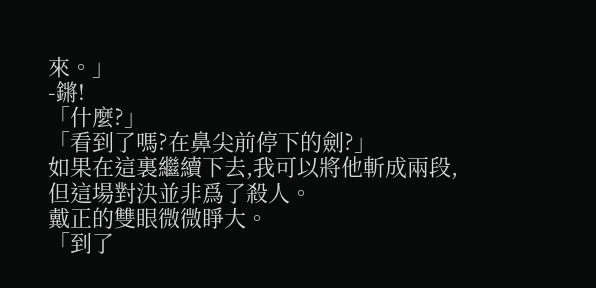來。」
-鏘!
「什麼?」
「看到了嗎?在鼻尖前停下的劍?」
如果在這裏繼續下去,我可以將他斬成兩段,但這場對決並非爲了殺人。
戴正的雙眼微微睜大。
「到了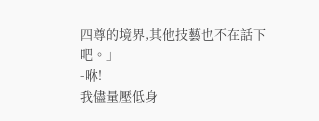四尊的境界,其他技藝也不在話下吧。」
-咻!
我儘量壓低身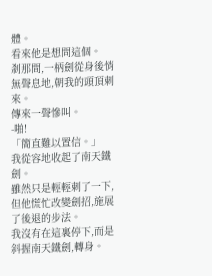體。
看來他是想問這個。
剎那間,一柄劍從身後悄無聲息地,朝我的頭頂刺來。
傳來一聲慘叫。
-啪!
「簡直難以置信。」
我從容地收起了南天鐵劍。
雖然只是輕輕刺了一下,但他慌忙改變劍招,施展了後退的步法。
我沒有在這裏停下,而是斜握南天鐵劍,轉身。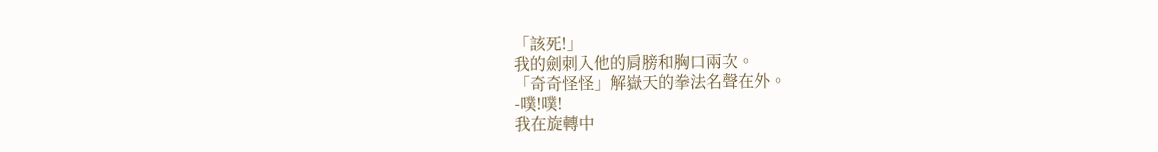「該死!」
我的劍刺入他的肩膀和胸口兩次。
「奇奇怪怪」解嶽天的拳法名聲在外。
-噗!噗!
我在旋轉中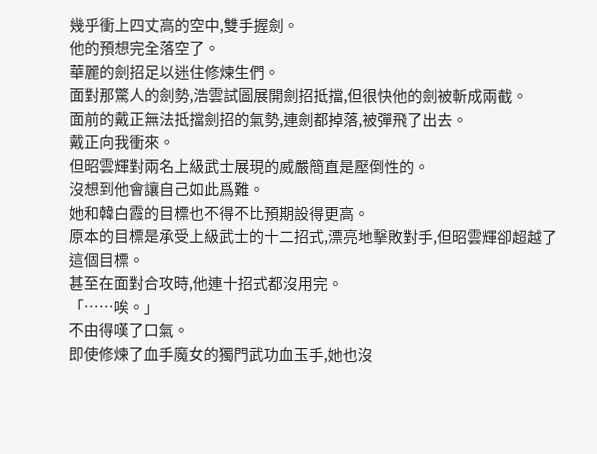幾乎衝上四丈高的空中,雙手握劍。
他的預想完全落空了。
華麗的劍招足以迷住修煉生們。
面對那驚人的劍勢,浩雲試圖展開劍招抵擋,但很快他的劍被斬成兩截。
面前的戴正無法抵擋劍招的氣勢,連劍都掉落,被彈飛了出去。
戴正向我衝來。
但昭雲輝對兩名上級武士展現的威嚴簡直是壓倒性的。
沒想到他會讓自己如此爲難。
她和韓白霞的目標也不得不比預期設得更高。
原本的目標是承受上級武士的十二招式,漂亮地擊敗對手,但昭雲輝卻超越了這個目標。
甚至在面對合攻時,他連十招式都沒用完。
「……唉。」
不由得嘆了口氣。
即使修煉了血手魔女的獨門武功血玉手,她也沒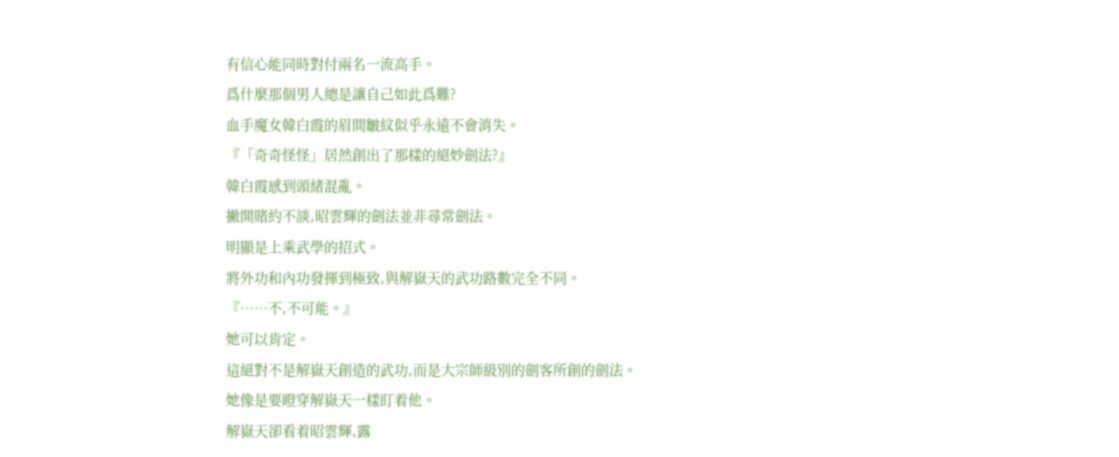有信心能同時對付兩名一流高手。
爲什麼那個男人總是讓自己如此爲難?
血手魔女韓白霞的眉間皺紋似乎永遠不會消失。
『「奇奇怪怪」居然創出了那樣的絕妙劍法?』
韓白霞感到頭緒混亂。
撇開賭約不談,昭雲輝的劍法並非尋常劍法。
明顯是上乘武學的招式。
將外功和內功發揮到極致,與解嶽天的武功路數完全不同。
『……不,不可能。』
她可以肯定。
這絕對不是解嶽天創造的武功,而是大宗師級別的劍客所創的劍法。
她像是要瞪穿解嶽天一樣盯着他。
解嶽天卻看着昭雲輝,露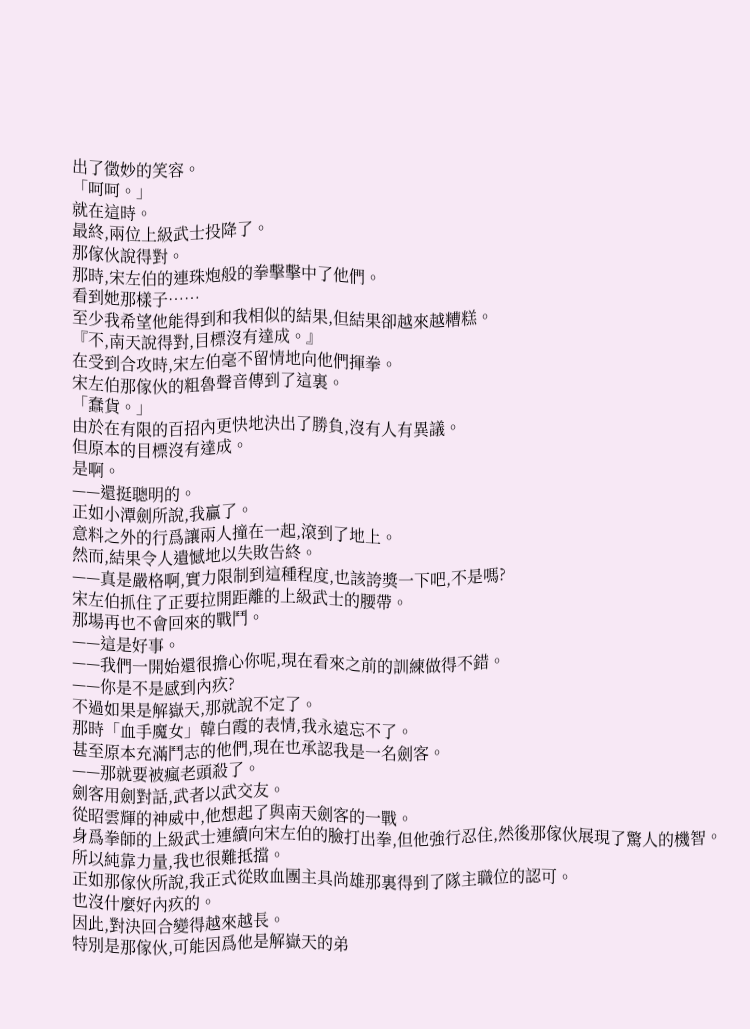出了徵妙的笑容。
「呵呵。」
就在這時。
最終,兩位上級武士投降了。
那傢伙說得對。
那時,宋左伯的連珠炮般的拳擊擊中了他們。
看到她那樣子……
至少我希望他能得到和我相似的結果,但結果卻越來越糟糕。
『不,南天說得對,目標沒有達成。』
在受到合攻時,宋左伯毫不留情地向他們揮拳。
宋左伯那傢伙的粗魯聲音傳到了這裏。
「蠢貨。」
由於在有限的百招內更快地決出了勝負,沒有人有異議。
但原本的目標沒有達成。
是啊。
——還挺聰明的。
正如小潭劍所說,我贏了。
意料之外的行爲讓兩人撞在一起,滾到了地上。
然而,結果令人遺憾地以失敗告終。
——真是嚴格啊,實力限制到這種程度,也該誇獎一下吧,不是嗎?
宋左伯抓住了正要拉開距離的上級武士的腰帶。
那場再也不會回來的戰鬥。
——這是好事。
——我們一開始還很擔心你呢,現在看來之前的訓練做得不錯。
——你是不是感到內疚?
不過如果是解嶽天,那就說不定了。
那時「血手魔女」韓白霞的表情,我永遠忘不了。
甚至原本充滿鬥志的他們,現在也承認我是一名劍客。
——那就要被瘋老頭殺了。
劍客用劍對話,武者以武交友。
從昭雲輝的神威中,他想起了與南天劍客的一戰。
身爲拳師的上級武士連續向宋左伯的臉打出拳,但他強行忍住,然後那傢伙展現了驚人的機智。
所以純靠力量,我也很難抵擋。
正如那傢伙所說,我正式從敗血團主具尚雄那裏得到了隊主職位的認可。
也沒什麼好內疚的。
因此,對決回合變得越來越長。
特別是那傢伙,可能因爲他是解嶽天的弟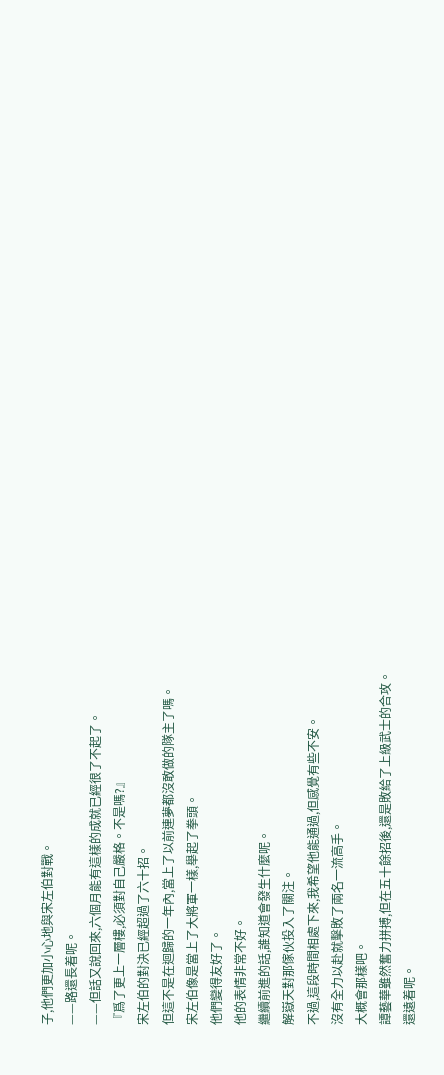子,他們更加小心地與宋左伯對戰。
——路還長着呢。
——但話又說回來,六個月能有這樣的成就已經很了不起了。
『爲了更上一層樓,必須對自己嚴格。不是嗎?』
宋左伯的對決已經超過了六十招。
但這不是在迴歸的一年內,當上了以前連夢都沒敢做的隊主了嗎。
宋左伯像是當上了大將軍一樣,舉起了拳頭。
他們變得友好了。
他的表情非常不好。
繼續前進的話,誰知道會發生什麼呢。
解嶽天對那傢伙投入了關注。
不過,這段時間相處下來,我希望他能通過,但感覺有些不安。
沒有全力以赴就擊敗了兩名一流高手。
大概會那樣吧。
譚藝華雖然奮力拼搏,但在五十餘招後,還是敗給了上級武士的合攻。
還遠着呢。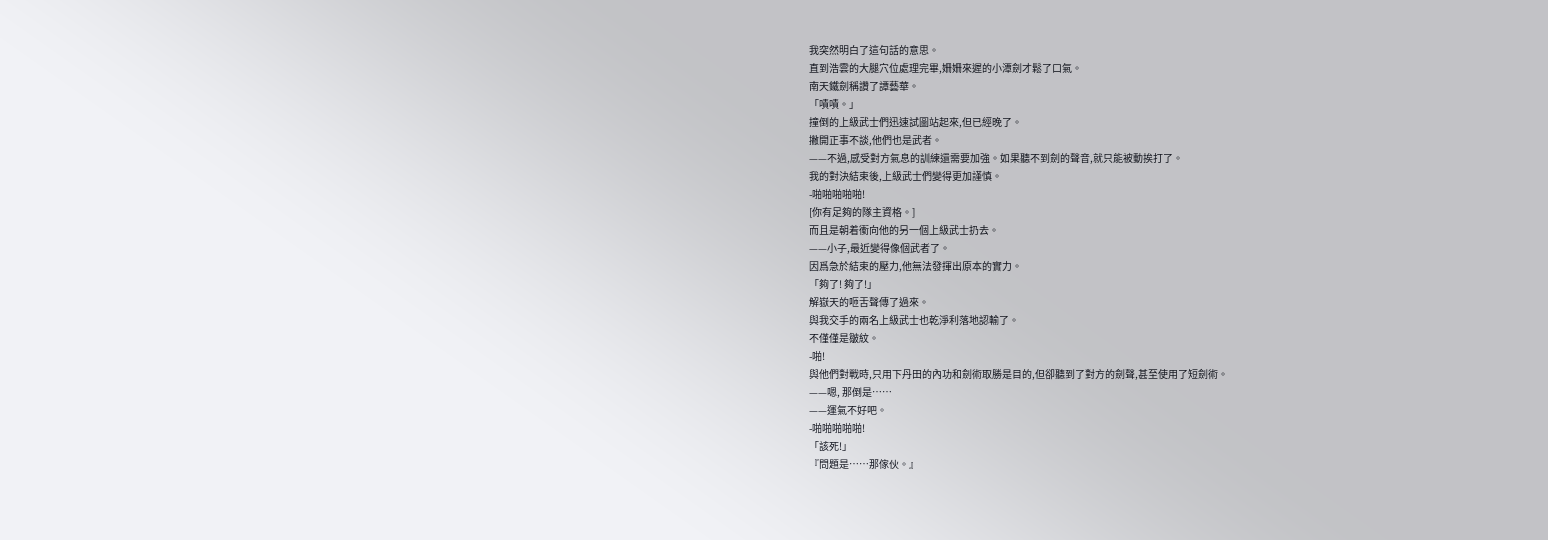我突然明白了這句話的意思。
直到浩雲的大腿穴位處理完畢,姍姍來遲的小潭劍才鬆了口氣。
南天鐵劍稱讚了譚藝華。
「嘖嘖。」
撞倒的上級武士們迅速試圖站起來,但已經晚了。
撇開正事不談,他們也是武者。
——不過,感受對方氣息的訓練還需要加強。如果聽不到劍的聲音,就只能被動挨打了。
我的對決結束後,上級武士們變得更加謹慎。
-啪啪啪啪啪!
[你有足夠的隊主資格。]
而且是朝着衝向他的另一個上級武士扔去。
——小子,最近變得像個武者了。
因爲急於結束的壓力,他無法發揮出原本的實力。
「夠了! 夠了!」
解嶽天的咂舌聲傳了過來。
與我交手的兩名上級武士也乾淨利落地認輸了。
不僅僅是皺紋。
-啪!
與他們對戰時,只用下丹田的內功和劍術取勝是目的,但卻聽到了對方的劍聲,甚至使用了短劍術。
——嗯, 那倒是……
——運氣不好吧。
-啪啪啪啪啪!
「該死!」
『問題是……那傢伙。』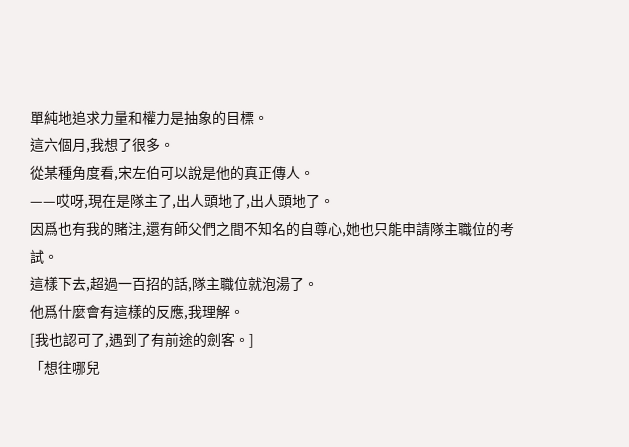單純地追求力量和權力是抽象的目標。
這六個月,我想了很多。
從某種角度看,宋左伯可以說是他的真正傳人。
——哎呀,現在是隊主了,出人頭地了,出人頭地了。
因爲也有我的賭注,還有師父們之間不知名的自尊心,她也只能申請隊主職位的考試。
這樣下去,超過一百招的話,隊主職位就泡湯了。
他爲什麼會有這樣的反應,我理解。
[我也認可了,遇到了有前途的劍客。]
「想往哪兒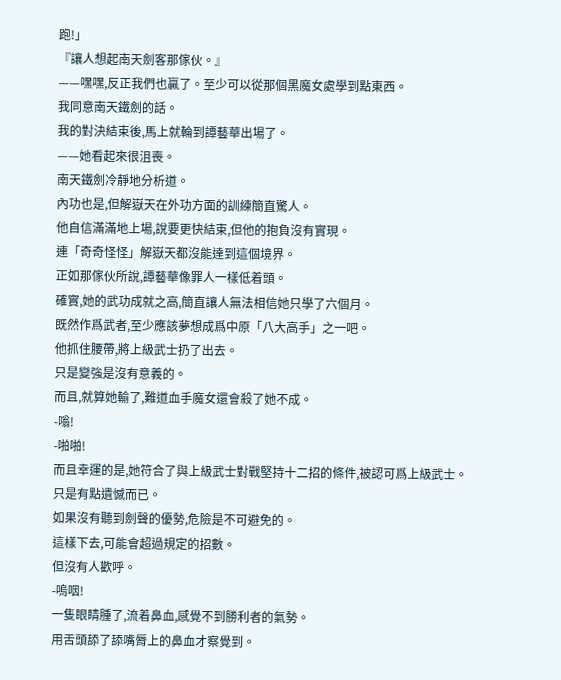跑!」
『讓人想起南天劍客那傢伙。』
——嘿嘿,反正我們也贏了。至少可以從那個黑魔女處學到點東西。
我同意南天鐵劍的話。
我的對決結束後,馬上就輪到譚藝華出場了。
——她看起來很沮喪。
南天鐵劍冷靜地分析道。
內功也是,但解嶽天在外功方面的訓練簡直驚人。
他自信滿滿地上場,說要更快結束,但他的抱負沒有實現。
連「奇奇怪怪」解嶽天都沒能達到這個境界。
正如那傢伙所說,譚藝華像罪人一樣低着頭。
確實,她的武功成就之高,簡直讓人無法相信她只學了六個月。
既然作爲武者,至少應該夢想成爲中原「八大高手」之一吧。
他抓住腰帶,將上級武士扔了出去。
只是變強是沒有意義的。
而且,就算她輸了,難道血手魔女還會殺了她不成。
-嗡!
-啪啪!
而且幸運的是,她符合了與上級武士對戰堅持十二招的條件,被認可爲上級武士。
只是有點遺憾而已。
如果沒有聽到劍聲的優勢,危險是不可避免的。
這樣下去,可能會超過規定的招數。
但沒有人歡呼。
-嗚咽!
一隻眼睛腫了,流着鼻血,感覺不到勝利者的氣勢。
用舌頭舔了舔嘴脣上的鼻血才察覺到。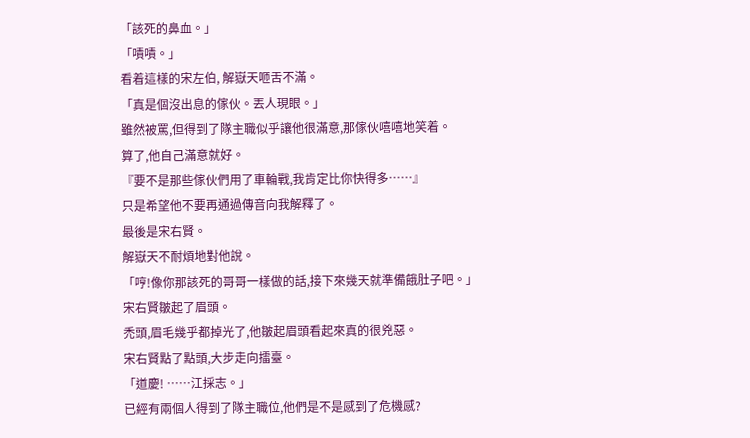「該死的鼻血。」
「嘖嘖。」
看着這樣的宋左伯, 解嶽天咂舌不滿。
「真是個沒出息的傢伙。丟人現眼。」
雖然被罵,但得到了隊主職似乎讓他很滿意,那傢伙嘻嘻地笑着。
算了,他自己滿意就好。
『要不是那些傢伙們用了車輪戰,我肯定比你快得多……』
只是希望他不要再通過傳音向我解釋了。
最後是宋右賢。
解嶽天不耐煩地對他說。
「哼!像你那該死的哥哥一樣做的話,接下來幾天就準備餓肚子吧。」
宋右賢皺起了眉頭。
禿頭,眉毛幾乎都掉光了,他皺起眉頭看起來真的很兇惡。
宋右賢點了點頭,大步走向擂臺。
「道慶! ……江採志。」
已經有兩個人得到了隊主職位,他們是不是感到了危機感?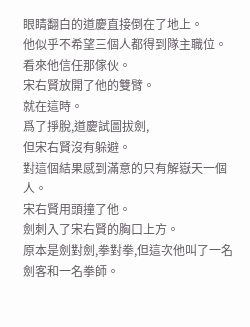眼睛翻白的道慶直接倒在了地上。
他似乎不希望三個人都得到隊主職位。
看來他信任那傢伙。
宋右賢放開了他的雙臂。
就在這時。
爲了掙脫,道慶試圖拔劍,
但宋右賢沒有躲避。
對這個結果感到滿意的只有解嶽天一個人。
宋右賢用頭撞了他。
劍刺入了宋右賢的胸口上方。
原本是劍對劍,拳對拳,但這次他叫了一名劍客和一名拳師。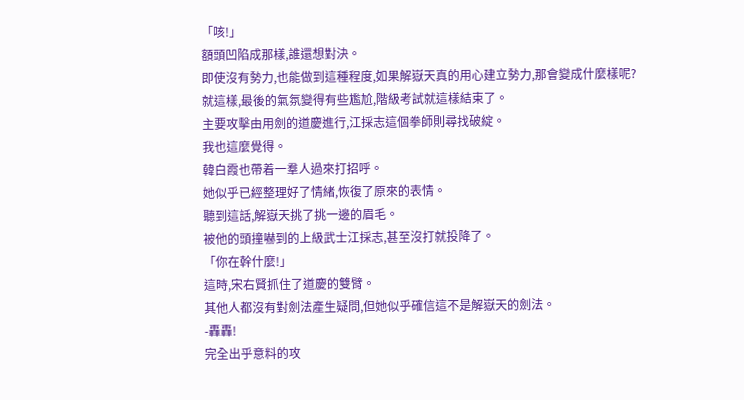「咳!」
額頭凹陷成那樣,誰還想對決。
即使沒有勢力,也能做到這種程度,如果解嶽天真的用心建立勢力,那會變成什麼樣呢?
就這樣,最後的氣氛變得有些尷尬,階級考試就這樣結束了。
主要攻擊由用劍的道慶進行,江採志這個拳師則尋找破綻。
我也這麼覺得。
韓白霞也帶着一羣人過來打招呼。
她似乎已經整理好了情緒,恢復了原來的表情。
聽到這話,解嶽天挑了挑一邊的眉毛。
被他的頭撞嚇到的上級武士江採志,甚至沒打就投降了。
「你在幹什麼!」
這時,宋右賢抓住了道慶的雙臂。
其他人都沒有對劍法產生疑問,但她似乎確信這不是解嶽天的劍法。
-轟轟!
完全出乎意料的攻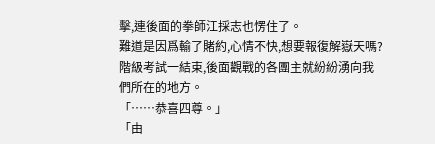擊,連後面的拳師江採志也愣住了。
難道是因爲輸了賭約,心情不快,想要報復解嶽天嗎?
階級考試一結束,後面觀戰的各團主就紛紛湧向我們所在的地方。
「……恭喜四尊。」
「由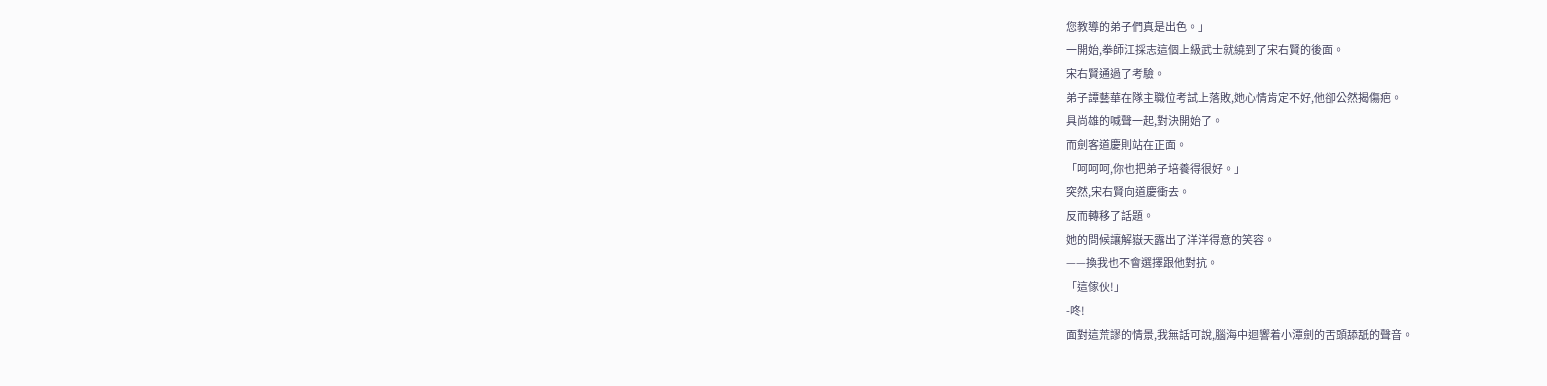您教導的弟子們真是出色。」
一開始,拳師江採志這個上級武士就繞到了宋右賢的後面。
宋右賢通過了考驗。
弟子譚藝華在隊主職位考試上落敗,她心情肯定不好,他卻公然揭傷疤。
具尚雄的喊聲一起,對決開始了。
而劍客道慶則站在正面。
「呵呵呵,你也把弟子培養得很好。」
突然,宋右賢向道慶衝去。
反而轉移了話題。
她的問候讓解嶽天露出了洋洋得意的笑容。
——換我也不會選擇跟他對抗。
「這傢伙!」
-咚!
面對這荒謬的情景,我無話可說,腦海中迴響着小潭劍的舌頭舔舐的聲音。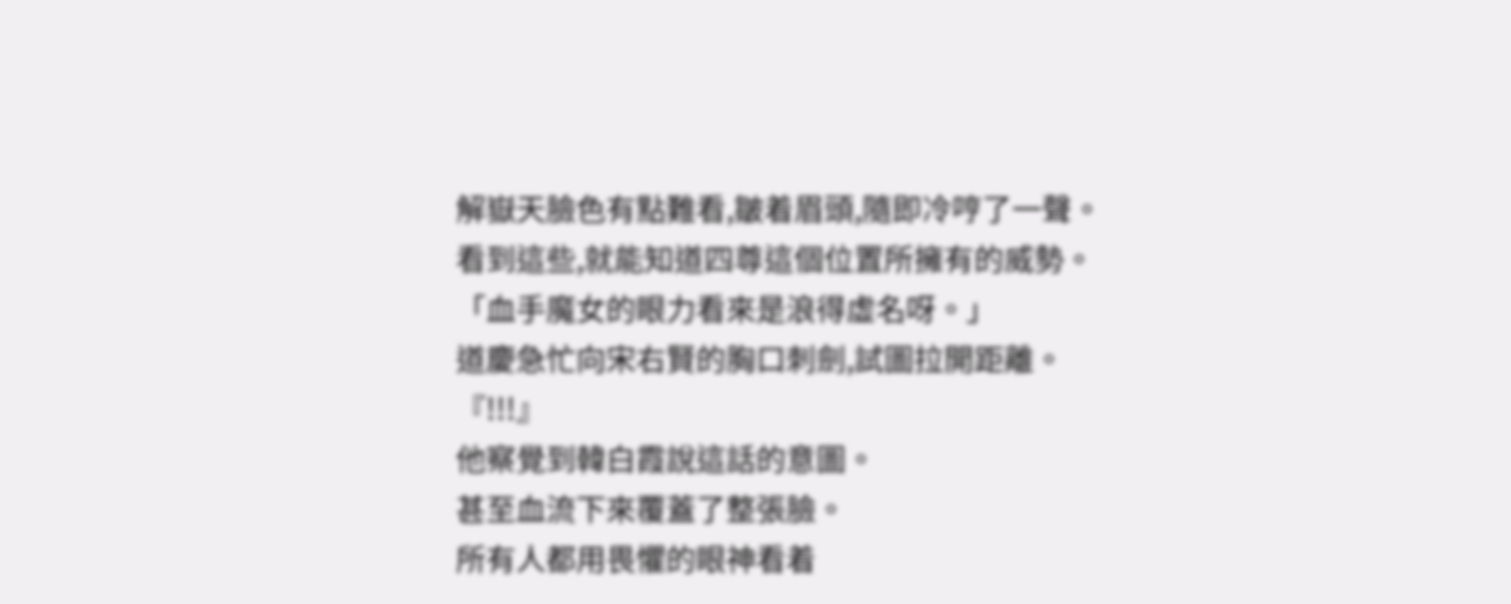解嶽天臉色有點難看,皺着眉頭,隨即冷哼了一聲。
看到這些,就能知道四尊這個位置所擁有的威勢。
「血手魔女的眼力看來是浪得虛名呀。」
道慶急忙向宋右賢的胸口刺劍,試圖拉開距離。
『!!!』
他察覺到韓白霞說這話的意圖。
甚至血流下來覆蓋了整張臉。
所有人都用畏懼的眼神看着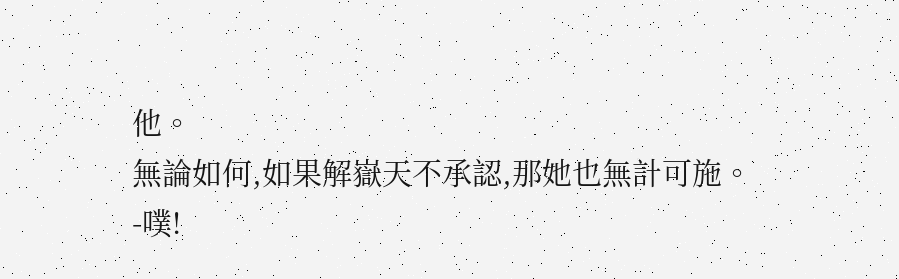他。
無論如何,如果解嶽天不承認,那她也無計可施。
-噗!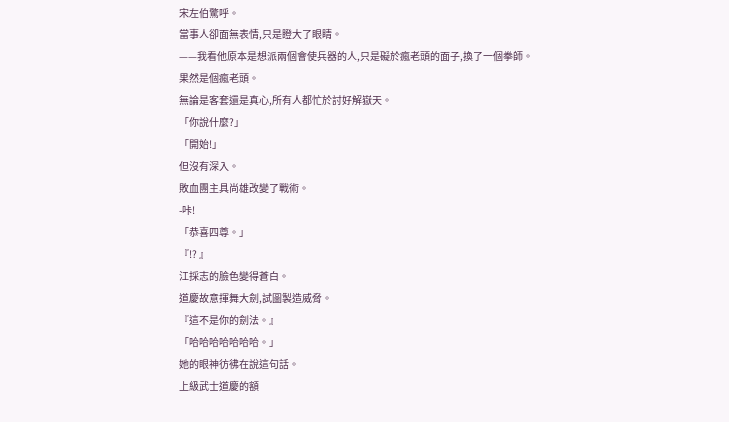宋左伯驚呼。
當事人卻面無表情,只是瞪大了眼睛。
——我看他原本是想派兩個會使兵器的人,只是礙於瘋老頭的面子,換了一個拳師。
果然是個瘋老頭。
無論是客套還是真心,所有人都忙於討好解嶽天。
「你說什麼?」
「開始!」
但沒有深入。
敗血團主具尚雄改變了戰術。
-咔!
「恭喜四尊。」
『!? 』
江採志的臉色變得蒼白。
道慶故意揮舞大劍,試圖製造威脅。
『這不是你的劍法。』
「哈哈哈哈哈哈哈。」
她的眼神彷彿在說這句話。
上級武士道慶的額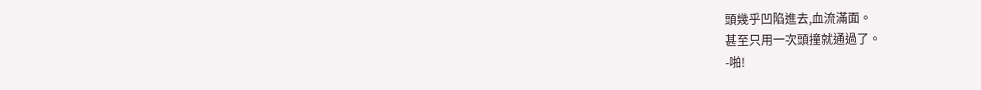頭幾乎凹陷進去,血流滿面。
甚至只用一次頭撞就通過了。
-啪!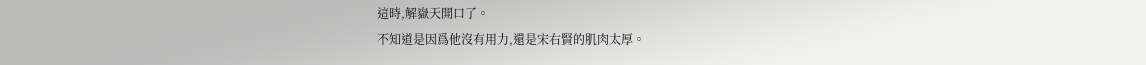這時,解嶽天開口了。
不知道是因爲他沒有用力,還是宋右賢的肌肉太厚。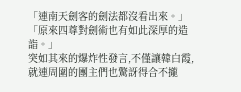「連南天劍客的劍法都沒看出來。」
「原來四尊對劍術也有如此深厚的造詣。」
突如其來的爆炸性發言,不僅讓韓白霞,就連周圍的團主們也驚訝得合不攏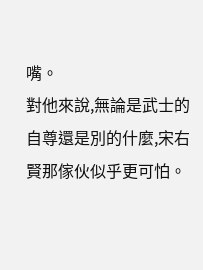嘴。
對他來說,無論是武士的自尊還是別的什麼,宋右賢那傢伙似乎更可怕。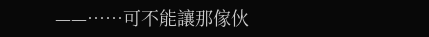——……可不能讓那傢伙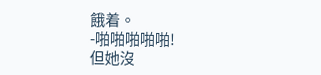餓着。
-啪啪啪啪啪!
但她沒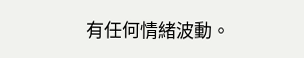有任何情緒波動。